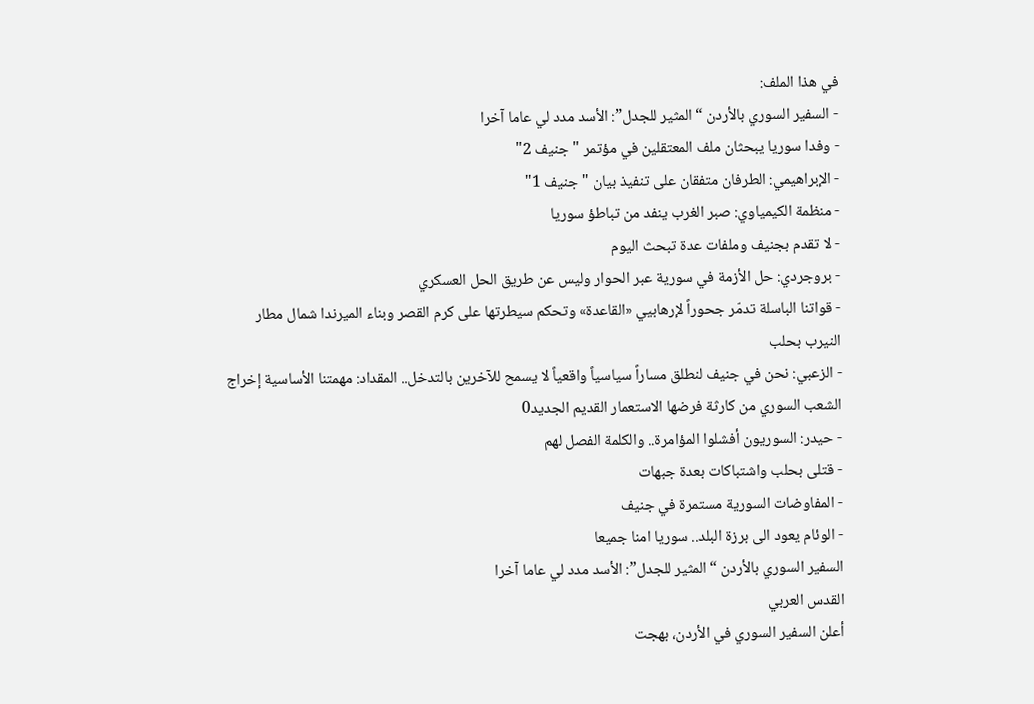في هذا الملف:
- السفير السوري بالأردن “المثير للجدل”: الأسد مدد لي عاما آخرا
- وفدا سوريا يبحثان ملف المعتقلين في مؤتمر "جنيف 2"
- الإبراهيمي: الطرفان متفقان على تنفيذ بيان "جنيف 1"
- منظمة الكيمياوي: صبر الغرب ينفد من تباطؤ سوريا
- لا تقدم بجنيف وملفات عدة تبحث اليوم
- بروجردي: حل الأزمة في سورية عبر الحوار وليس عن طريق الحل العسكري
- قواتنا الباسلة تدمّر جحوراً لإرهابيي «القاعدة» وتحكم سيطرتها على كرم القصر وبناء الميرندا شمال مطار النيرب بحلب
- الزعبي: نحن في جنيف لنطلق مساراً سياسياً واقعياً لا يسمح للآخرين بالتدخل.. المقداد: مهمتنا الأساسية إخراج الشعب السوري من كارثة فرضها الاستعمار القديم الجديد0
- حيدر: السوريون أفشلوا المؤامرة.. والكلمة الفصل لهم
- قتلى بحلب واشتباكات بعدة جبهات
- المفاوضات السورية مستمرة في جنيف
- الوئام يعود الى برزة البلد.. سوريا امنا جميعا
السفير السوري بالأردن “المثير للجدل”: الأسد مدد لي عاما آخرا
القدس العربي
أعلن السفير السوري في الأردن، بهجت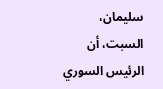سليمان، السبت، أن الرئيس السوري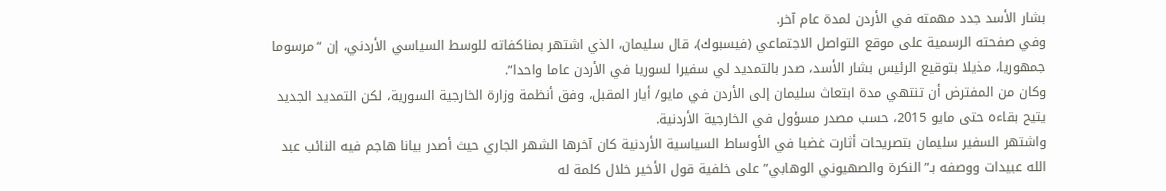بشار الأسد جدد مهمته في الأردن لمدة عام آخر.
وفي صفحته الرسمية على موقع التواصل الاجتماعي (فيسبوك)، قال سليمان، الذي اشتهر بمناكفاته للوسط السياسي الأردني، إن “مرسوما جمهوريا، مذيلا بتوقيع الرئيس بشار الأسد، صدر بالتمديد لي سفيرا لسوريا في الأردن عاما واحدا”.
وكان من المفترض أن تنتهي مدة ابتعاث سليمان إلى الأردن في مايو/ أيار المقبل، وفق أنظمة وزارة الخارجية السورية، لكن التمديد الجديد يتيح بقاءه حتى مايو 2015، حسب مصدر مسؤول في الخارجية الأردنية.
واشتهر السفير سليمان بتصريحات أثارت غضبا في الأوساط السياسية الأردنية كان آخرها الشهر الجاري حيث أصدر بيانا هاجم فيه النائب عبد الله عبيدات ووصفه بـ”النكرة والصهيوني الوهابي” على خلفية قول الأخير خلال كلمة له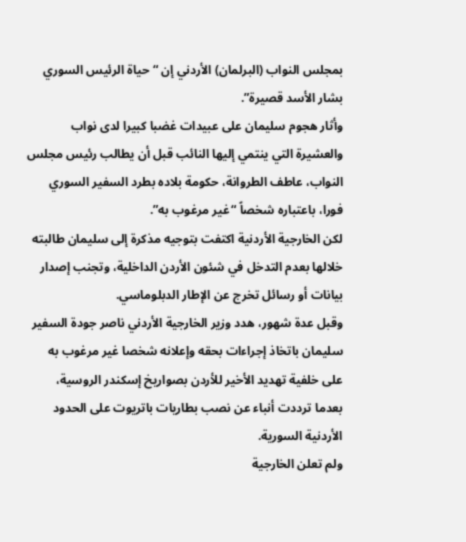بمجلس النواب (البرلمان) الأردني إن “حياة الرئيس السوري بشار الأسد قصيرة”.
وأثار هجوم سليمان على عبيدات غضبا كبيرا لدى نواب والعشيرة التي ينتمي إليها النائب قبل أن يطالب رئيس مجلس النواب، عاطف الطروانة، حكومة بلاده بطرد السفير السوري فورا، باعتباره شخصاً “غير مرغوب به”.
لكن الخارجية الأردنية اكتفت بتوجيه مذكرة إلى سليمان طالبته خلالها بعدم التدخل في شئون الأردن الداخلية، وتجنب إصدار بيانات أو رسائل تخرج عن الإطار الدبلوماسي.
وقبل عدة شهور، هدد وزير الخارجية الأردني ناصر جودة السفير سليمان باتخاذ إجراءات بحقه وإعلانه شخصا غير مرغوب به على خلفية تهديد الأخير للأردن بصواريخ إسكندر الروسية، بعدما ترددت أنباء عن نصب بطاريات باتريوت على الحدود الأردنية السورية.
ولم تعلن الخارجية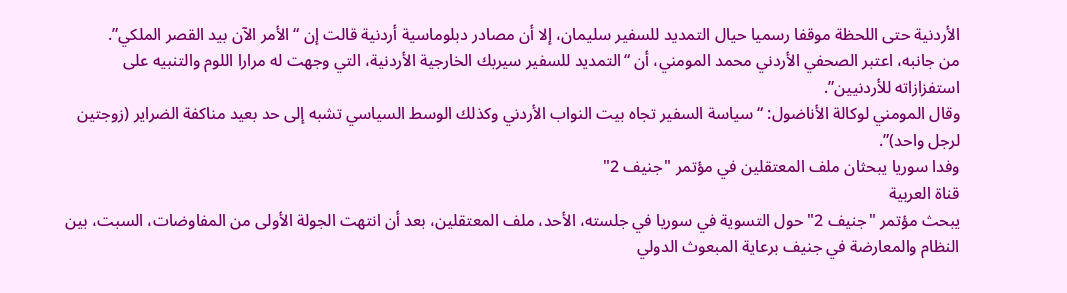الأردنية حتى اللحظة موقفا رسميا حيال التمديد للسفير سليمان، إلا أن مصادر دبلوماسية أردنية قالت إن “الأمر الآن بيد القصر الملكي”.
من جانبه، اعتبر الصحفي الأردني محمد المومني، أن “التمديد للسفير سيربك الخارجية الأردنية، التي وجهت له مرارا اللوم والتنبيه على استفزازاته للأردنيين”.
وقال المومني لوكالة الأناضول: “سياسة السفير تجاه بيت النواب الأردني وكذلك الوسط السياسي تشبه إلى حد بعيد مناكفة الضراير (زوجتين لرجل واحد)”.
وفدا سوريا يبحثان ملف المعتقلين في مؤتمر "جنيف 2"
قناة العربية
يبحث مؤتمر "جنيف 2" حول التسوية في سوريا في جلسته، الأحد، ملف المعتقلين، بعد أن انتهت الجولة الأولى من المفاوضات، السبت، بين النظام والمعارضة في جنيف برعاية المبعوث الدولي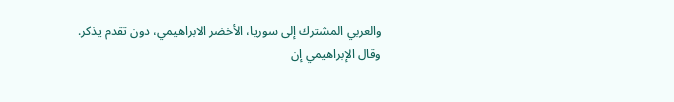والعربي المشترك إلى سوريا، الأخضر الابراهيمي، دون تقدم يذكر.
وقال الإبراهيمي إن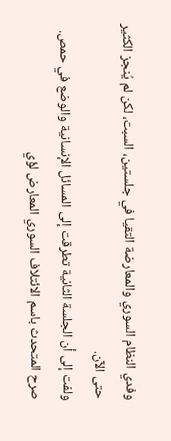وفدي النظام السوري والمعارضة التقيا في جلستين، السبت، لكن لم يُنجز الكثير حتى الآن.
ولفت إلى أن الجلسة الثانية تطرقت إلى المسائل الإنسانية والوضع في حمص.
صرح المتحدث باسم الائتلاف السوري المعارض لؤي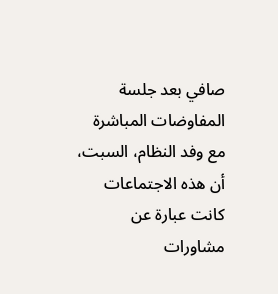صافي بعد جلسة المفاوضات المباشرة مع وفد النظام، السبت، أن هذه الاجتماعات كانت عبارة عن مشاورات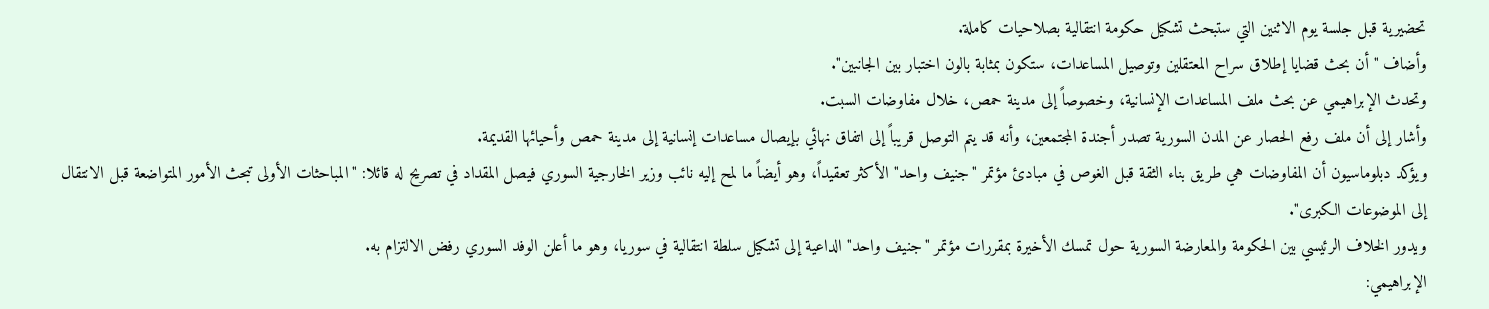تحضيرية قبل جلسة يوم الاثنين التي ستبحث تشكيل حكومة انتقالية بصلاحيات كاملة.
وأضاف "أن بحث قضايا إطلاق سراح المعتقلين وتوصيل المساعدات، ستكون بمثابة بالون اختبار بين الجانبين".
وتحدث الإبراهيمي عن بحث ملف المساعدات الإنسانية، وخصوصاً إلى مدينة حمص، خلال مفاوضات السبت.
وأشار إلى أن ملف رفع الحصار عن المدن السورية تصدر أجندة المجتمعين، وأنه قد يتم التوصل قريباً إلى اتفاق نهائي بإيصال مساعدات إنسانية إلى مدينة حمص وأحيائها القديمة.
ويؤكد دبلوماسيون أن المفاوضات هي طريق بناء الثقة قبل الغوص في مبادئ مؤتمر "جنيف واحد" الأكثر تعقيداً، وهو أيضاً ما لمح إليه نائب وزير الخارجية السوري فيصل المقداد في تصريح له قائلا: "المباحثات الأولى تبحث الأمور المتواضعة قبل الانتقال إلى الموضوعات الكبرى".
ويدور الخلاف الرئيسي بين الحكومة والمعارضة السورية حول تمسك الأخيرة بمقررات مؤتمر "جنيف واحد" الداعية إلى تشكيل سلطة انتقالية في سوريا، وهو ما أعلن الوفد السوري رفض الالتزام به.
الإبراهيمي: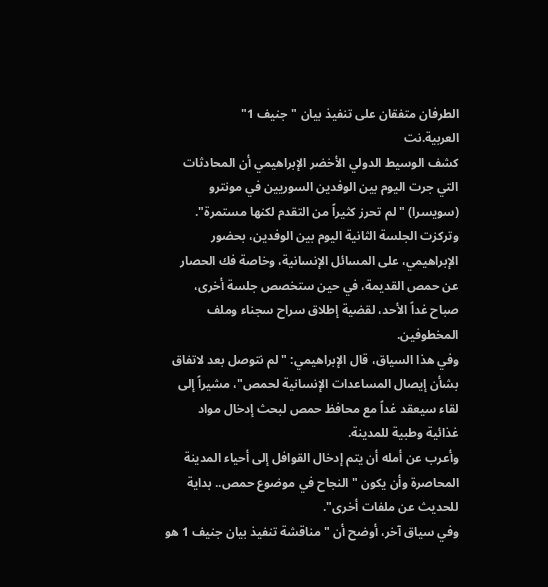الطرفان متفقان على تنفيذ بيان "جنيف 1"
العربية.نت
كشف الوسيط الدولي الأخضر الإبراهيمي أن المحادثات التي جرت اليوم بين الوفدين السوريين في مونترو (سويسرا) "لم تحرز كثيراً من التقدم لكنها مستمرة".
وتركزت الجلسة الثانية اليوم بين الوفدين، بحضور الإبراهيمي، على المسائل الإنسانية، وخاصة فك الحصار عن حمص القديمة، في حين ستخصص جلسة أخرى، صباح غداً الأحد، لقضية إطلاق سراح سجناء وملف المخطوفين.
وفي هذا السياق، قال الإبراهيمي: "لم نتوصل بعد لاتفاق بشأن إيصال المساعدات الإنسانية لحمص"، مشيراً إلى لقاء سيعقد غداً مع محافظ حمص لبحث إدخال مواد غذائية وطبية للمدينة.
وأعرب عن أمله أن يتم إدخال القوافل إلى أحياء المدينة المحاصرة وأن يكون "النجاح في موضوع حمص.. بداية للحديث عن ملفات أخرى".
وفي سياق آخر، أوضح أن "مناقشة تنفيذ بيان جنيف 1 هو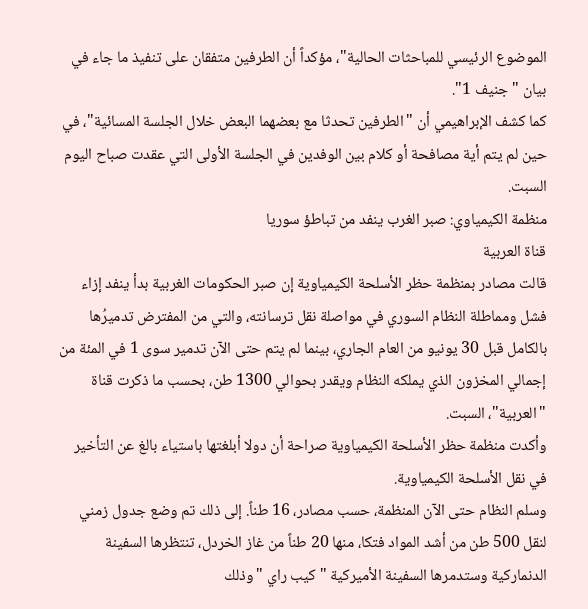الموضوع الرئيسي للمباحثات الحالية"، مؤكداً أن الطرفين متفقان على تنفيذ ما جاء في بيان "جنيف 1".
كما كشف الإبراهيمي أن "الطرفين تحدثا مع بعضهما البعض خلال الجلسة المسائية"، في حين لم يتم أية مصافحة أو كلام بين الوفدين في الجلسة الأولى التي عقدت صباح اليوم السبت.
منظمة الكيمياوي: صبر الغرب ينفد من تباطؤ سوريا
قناة العربية
قالت مصادر بمنظمة حظر الأسلحة الكيمياوية إن صبر الحكومات الغربية بدأ ينفد إزاء فشل ومماطلة النظام السوري في مواصلة نقل ترسانته، والتي من المفترض تدميرُها بالكامل قبل 30 يونيو من العام الجاري، بينما لم يتم حتى الآن تدمير سوى 1 في المئة من إجمالي المخزون الذي يملكه النظام ويقدر بحوالي 1300 طن، بحسب ما ذكرت قناة "العربية"، السبت.
وأكدت منظمة حظر الأسلحة الكيمياوية صراحة أن دولا أبلغتها باستياء بالغ عن التأخير في نقل الأسلحة الكيمياوية.
وسلم النظام حتى الآن المنظمة، حسب مصادر، 16 طناً. إلى ذلك تم وضع جدول زمني لنقل 500 طن من أشد المواد فتكا، منها 20 طناً من غاز الخردل، تنتظرها السفينة الدنماركية وستدمرها السفينة الأميركية "كيب راي "وذلك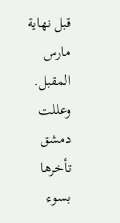قبل نهاية مارس المقبل.
وعللت دمشق تأخرها بسوء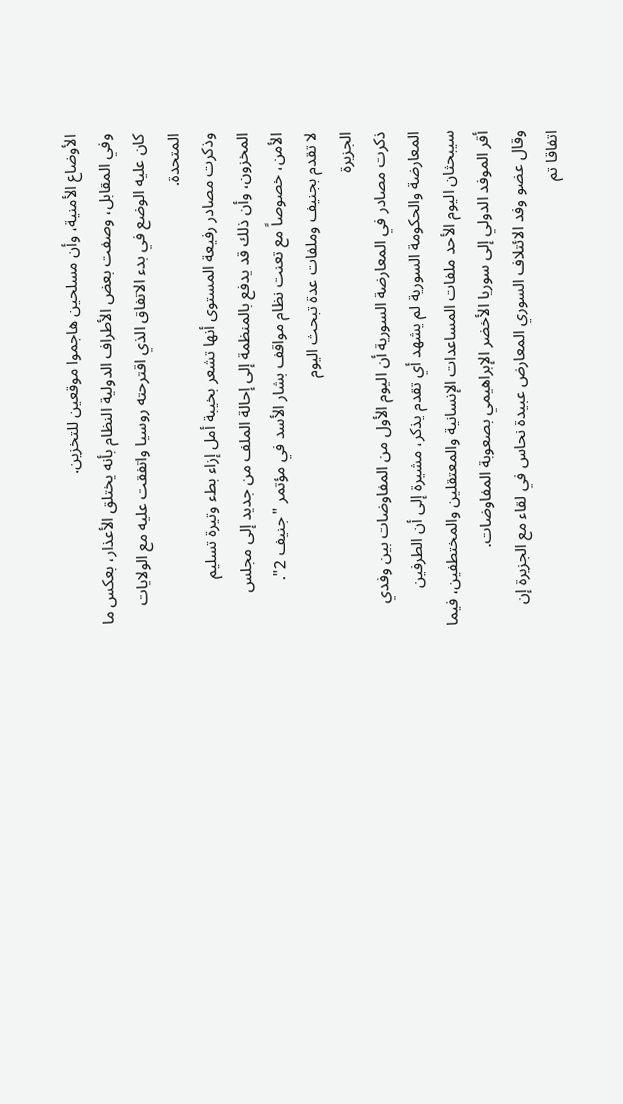الأوضاع الأمنية، وأن مسلحين هاجموا موقعين للتخزين.
وفي المقابل، وصفت بعض الأطراف الدولية النظام بأنه يختلق الأعذار، بعكس ما كان عليه الوضع في بدء الاتفاق الذي اقترحته روسيا واتفقت عليه مع الولايات المتحدة.
وذكرت مصادر رفيعة المستوى أنها تشعر بخيبة أمل إزاء بطء وتيرة تسليم المخزون، وأن ذلك قد يدفع بالمنظمة إلى إحالة الملف من جديد إلى مجلس الأمن، خصوصاً مع تعنت نظام مواقف بشار الأسد في مؤتمر "جنيف 2".
لا تقدم بجنيف وملفات عدة تبحث اليوم
الجزيرة
ذكرت مصادر في المعارضة السورية أن اليوم الأول من المفاوضات بين وفدي المعارضة والحكومة السورية لم يشهد أي تقدم يذكر، مشيرة إلى أن الطرفين سيبحثان اليوم الأحد ملفات المساعدات الإنسانية والمعتقلين والمختطفين، فيما أقر الموفد الدولي إلى سوريا الأخضر الإبراهيمي بصعوبة المفاوضات.
وقال عضو وفد الائتلاف السوري المعارض عبيدة نحاس في لقاء مع الجزيرة إن اتفاقا تم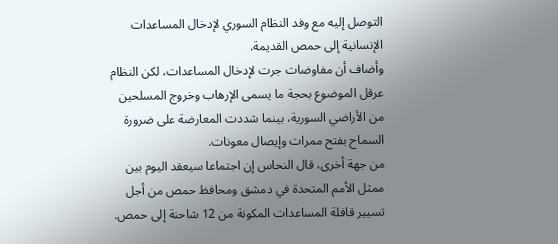التوصل إليه مع وفد النظام السوري لإدخال المساعدات الإنسانية إلى حمص القديمة.
وأضاف أن مفاوضات جرت لإدخال المساعدات، لكن النظام عرقل الموضوع بحجة ما يسمى الإرهاب وخروج المسلحين من الأراضي السورية، بينما شددت المعارضة على ضرورة السماح بفتح ممرات وإيصال معونات.
من جهة أخرى، قال النحاس إن اجتماعا سيعقد اليوم بين ممثل الأمم المتحدة في دمشق ومحافظ حمص من أجل تسيير قافلة المساعدات المكونة من 12 شاحنة إلى حمص.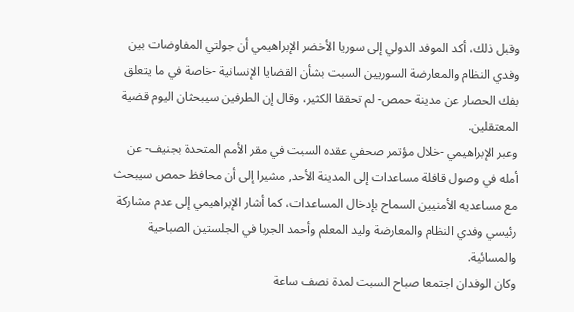وقبل ذلك، أكد الموفد الدولي إلى سوريا الأخضر الإبراهيمي أن جولتي المفاوضات بين وفدي النظام والمعارضة السوريين السبت بشأن القضايا الإنسانية -خاصة في ما يتعلق بفك الحصار عن مدينة حمص- لم تحققا الكثير، وقال إن الطرفين سيبحثان اليوم قضية المعتقلين.
وعبر الإبراهيمي -خلال مؤتمر صحفي عقده السبت في مقر الأمم المتحدة بجنيف- عن أمله في وصول قافلة مساعدات إلى المدينة الأحد, مشيرا إلى أن محافظ حمص سيبحث مع مساعديه الأمنيين السماح بإدخال المساعدات، كما أشار الإبراهيمي إلى عدم مشاركة رئيسي وفدي النظام والمعارضة وليد المعلم وأحمد الجربا في الجلستين الصباحية والمسائية.
وكان الوفدان اجتمعا صباح السبت لمدة نصف ساعة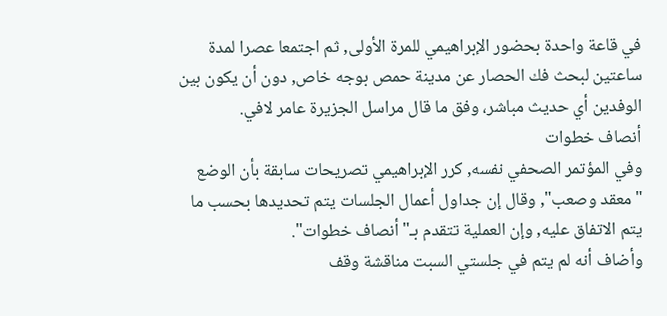في قاعة واحدة بحضور الإبراهيمي للمرة الأولى, ثم اجتمعا عصرا لمدة ساعتين لبحث فك الحصار عن مدينة حمص بوجه خاص, دون أن يكون بين الوفدين أي حديث مباشر، وفق ما قال مراسل الجزيرة عامر لافي.
أنصاف خطوات
وفي المؤتمر الصحفي نفسه, كرر الإبراهيمي تصريحات سابقة بأن الوضع "معقد وصعب", وقال إن جداول أعمال الجلسات يتم تحديدها بحسب ما يتم الاتفاق عليه, وإن العملية تتقدم بـ"أنصاف خطوات".
وأضاف أنه لم يتم في جلستي السبت مناقشة وقف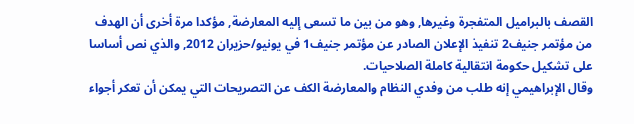القصف بالبراميل المتفجرة وغيرها, وهو من بين ما تسعى إليه المعارضة, مؤكدا مرة أخرى أن الهدف من مؤتمر جنيف2 تنفيذ الإعلان الصادر عن مؤتمر جنيف1 في يونيو/حزيران 2012, والذي نص أساسا على تشكيل حكومة انتقالية كاملة الصلاحيات.
وقال الإبراهيمي إنه طلب من وفدي النظام والمعارضة الكف عن التصريحات التي يمكن أن تعكر أجواء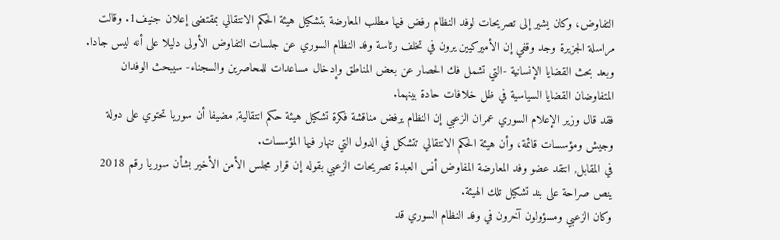التفاوض، وكان يشير إلى تصريحات لوفد النظام رفض فيها مطلب المعارضة بتشكيل هيئة الحكم الانتقالي بمقتضى إعلان جنيف1. وقالت مراسلة الجزيرة وجد وقفي إن الأميركيين يرون في تخلف رئاسة وفد النظام السوري عن جلسات التفاوض الأولى دليلا على أنه ليس جادا.
وبعد بحث القضايا الإنسانية -التي تشمل فك الحصار عن بعض المناطق وإدخال مساعدات للمحاصرين والسجناء- سيبحث الوفدان المتفاوضان القضايا السياسية في ظل خلافات حادة بينهما.
فقد قال وزير الإعلام السوري عمران الزعبي إن النظام يرفض مناقشة فكرة تشكيل هيئة حكم انتقالية, مضيفا أن سوريا تحتوي على دولة وجيش ومؤسسات قائمة، وأن هيئة الحكم الانتقالي تتشكل في الدول التي تنهار فيها المؤسسات.
في المقابل, انتقد عضو وفد المعارضة المفاوض أنس العبدة تصريحات الزعبي بقوله إن قرار مجلس الأمن الأخير بشأن سوريا رقم 2018 ينص صراحة على بند تشكيل تلك الهيئة.
وكان الزعبي ومسؤولون آخرون في وفد النظام السوري قد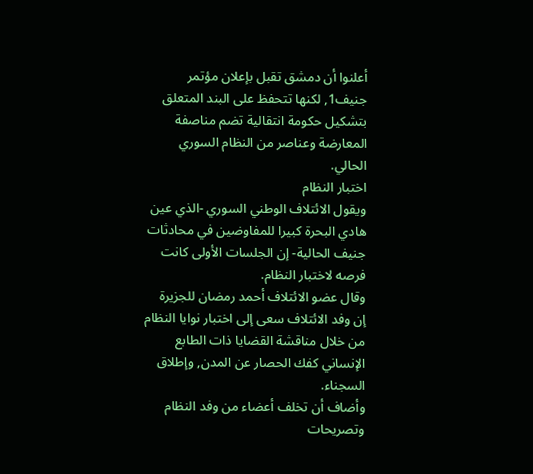أعلنوا أن دمشق تقبل بإعلان مؤتمر
جنيف1, لكنها تتحفظ على البند المتعلق بتشكيل حكومة انتقالية تضم مناصفة المعارضة وعناصر من النظام السوري الحالي.
اختبار النظام
ويقول الائتلاف الوطني السوري -الذي عين هادي البحرة كبيرا للمفاوضين في محادثات جنيف الحالية- إن الجلسات الأولى كانت فرصه لاختبار النظام.
وقال عضو الائتلاف أحمد رمضان للجزيرة إن وفد الائتلاف سعى إلى اختبار نوايا النظام من خلال مناقشة القضايا ذات الطابع الإنساني كفك الحصار عن المدن, وإطلاق السجناء.
وأضاف أن تخلف أعضاء من وفد النظام وتصريحات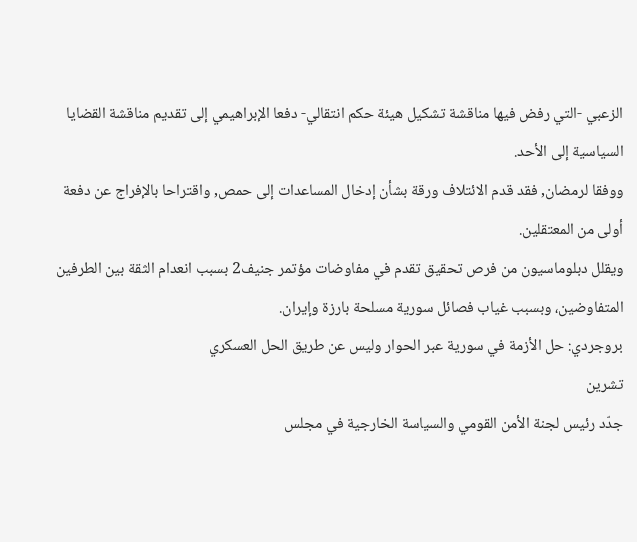الزعبي -التي رفض فيها مناقشة تشكيل هيئة حكم انتقالي- دفعا الإبراهيمي إلى تقديم مناقشة القضايا السياسية إلى الأحد.
ووفقا لرمضان, فقد قدم الائتلاف ورقة بشأن إدخال المساعدات إلى حمص, واقتراحا بالإفراج عن دفعة أولى من المعتقلين.
ويقلل دبلوماسيون من فرص تحقيق تقدم في مفاوضات مؤتمر جنيف2 بسبب انعدام الثقة بين الطرفين المتفاوضين، وبسبب غياب فصائل سورية مسلحة بارزة وإيران.
بروجردي: حل الأزمة في سورية عبر الحوار وليس عن طريق الحل العسكري
تشرين
جدّد رئيس لجنة الأمن القومي والسياسة الخارجية في مجلس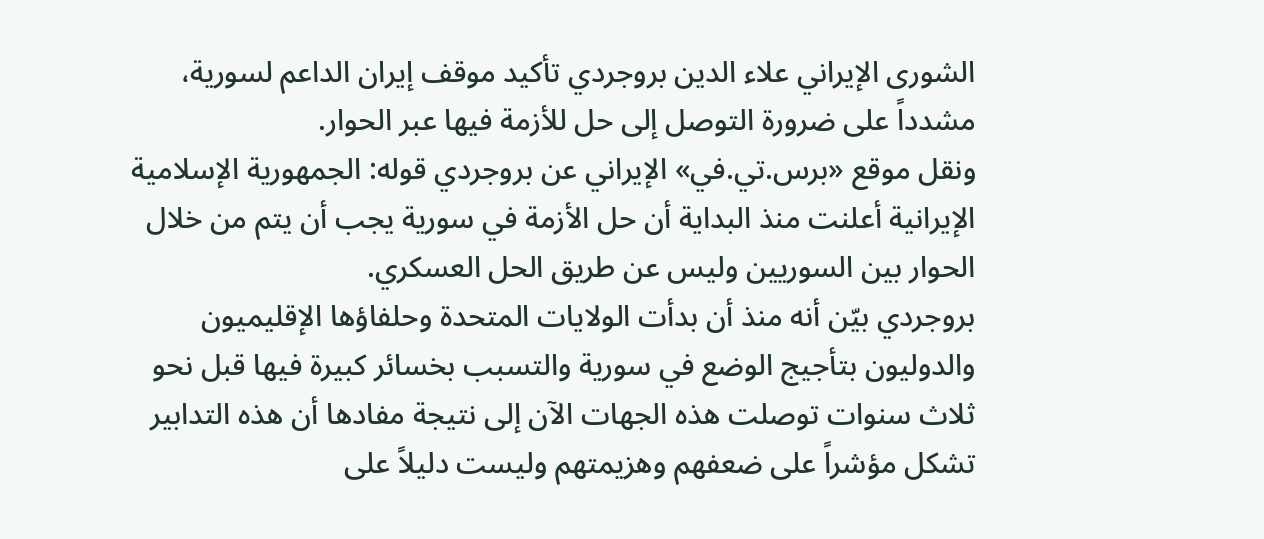الشورى الإيراني علاء الدين بروجردي تأكيد موقف إيران الداعم لسورية، مشدداً على ضرورة التوصل إلى حل للأزمة فيها عبر الحوار.
ونقل موقع «برس.تي.في» الإيراني عن بروجردي قوله: الجمهورية الإسلامية الإيرانية أعلنت منذ البداية أن حل الأزمة في سورية يجب أن يتم من خلال الحوار بين السوريين وليس عن طريق الحل العسكري.
بروجردي بيّن أنه منذ أن بدأت الولايات المتحدة وحلفاؤها الإقليميون والدوليون بتأجيج الوضع في سورية والتسبب بخسائر كبيرة فيها قبل نحو ثلاث سنوات توصلت هذه الجهات الآن إلى نتيجة مفادها أن هذه التدابير تشكل مؤشراً على ضعفهم وهزيمتهم وليست دليلاً على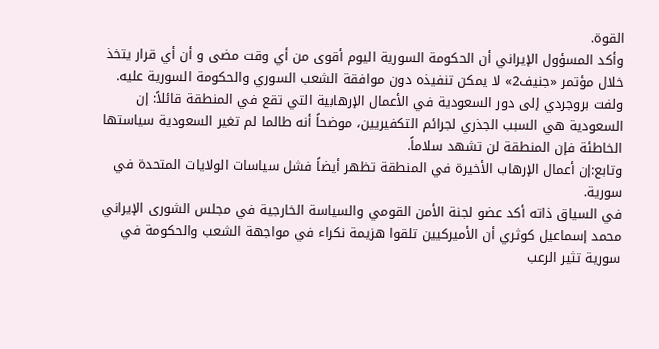القوة.
وأكد المسؤول الإيراني أن الحكومة السورية اليوم أقوى من أي وقت مضى و أن أي قرار يتخذ خلال مؤتمر «جنيف2» لا يمكن تنفيذه دون موافقة الشعب السوري والحكومة السورية عليه.
ولفت بروجردي إلى دور السعودية في الأعمال الإرهابية التي تقع في المنطقة قائلاً: إن السعودية هي السبب الجذري لجرائم التكفيريين، موضحاً أنه طالما لم تغير السعودية سياستها الخاطئة فإن المنطقة لن تشهد سلاماً.
وتابع:إن أعمال الإرهاب الأخيرة في المنطقة تظهر أيضاً فشل سياسات الولايات المتحدة في سورية.
في السياق ذاته أكد عضو لجنة الأمن القومي والسياسة الخارجية في مجلس الشورى الإيراني محمد إسماعيل كوثري أن الأميركيين تلقوا هزيمة نكراء في مواجهة الشعب والحكومة في سورية تثير الرعب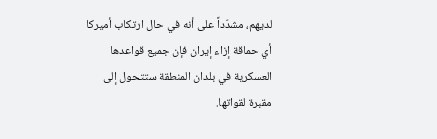لديهم، مشدّداً على أنه في حال ارتكاب أميركا أي حماقة إزاء إيران فإن جميع قواعدها العسكرية في بلدان المنطقة ستتحول إلى مقبرة لقواتها.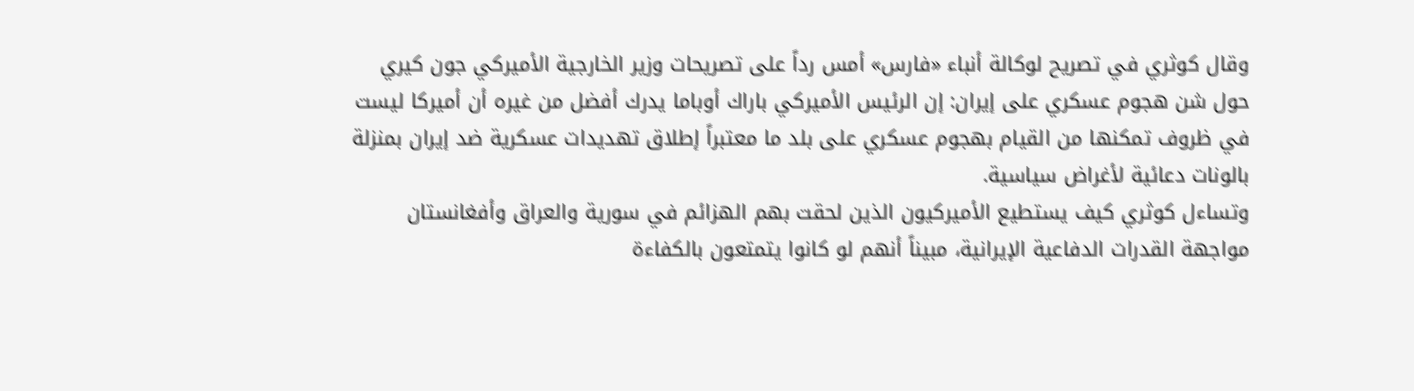وقال كوثري في تصريح لوكالة أنباء «فارس» أمس رداً على تصريحات وزير الخارجية الأميركي جون كيري حول شن هجوم عسكري على إيران: إن الرئيس الأميركي باراك أوباما يدرك أفضل من غيره أن أميركا ليست في ظروف تمكنها من القيام بهجوم عسكري على بلد ما معتبراً إطلاق تهديدات عسكرية ضد إيران بمنزلة بالونات دعائية لأغراض سياسية.
وتساءل كوثري كيف يستطيع الأميركيون الذين لحقت بهم الهزائم في سورية والعراق وأفغانستان مواجهة القدرات الدفاعية الإيرانية، مبيناً أنهم لو كانوا يتمتعون بالكفاءة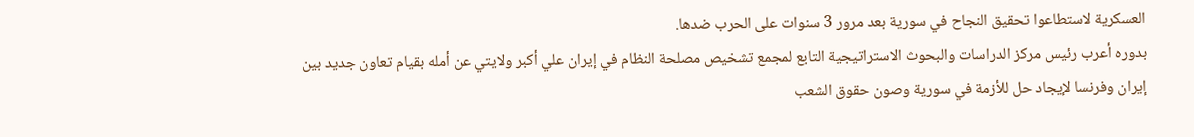العسكرية لاستطاعوا تحقيق النجاح في سورية بعد مرور 3 سنوات على الحرب ضدها.
بدوره أعرب رئيس مركز الدراسات والبحوث الاستراتيجية التابع لمجمع تشخيص مصلحة النظام في إيران علي أكبر ولايتي عن أمله بقيام تعاون جديد بين إيران وفرنسا لإيجاد حل للأزمة في سورية وصون حقوق الشعب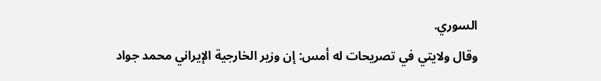السوري.
وقال ولايتي في تصريحات له أمس: إن وزير الخارجية الإيراني محمد جواد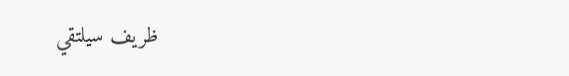ظريف سيلتقي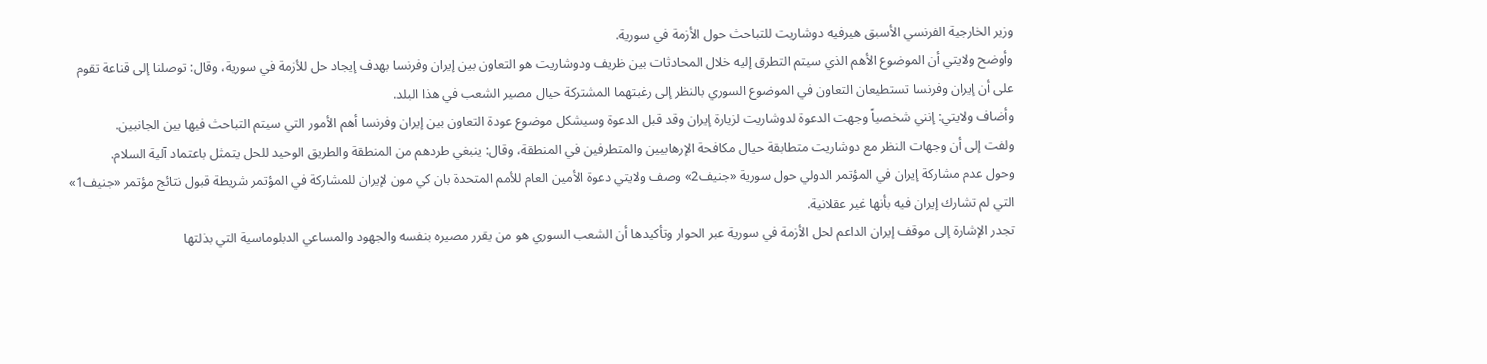وزير الخارجية الفرنسي الأسبق هيرفيه دوشاريت للتباحث حول الأزمة في سورية.
وأوضح ولايتي أن الموضوع الأهم الذي سيتم التطرق إليه خلال المحادثات بين ظريف ودوشاريت هو التعاون بين إيران وفرنسا بهدف إيجاد حل للأزمة في سورية، وقال: توصلنا إلى قناعة تقوم على أن إيران وفرنسا تستطيعان التعاون في الموضوع السوري بالنظر إلى رغبتهما المشتركة حيال مصير الشعب في هذا البلد.
وأضاف ولايتي: إنني شخصياً وجهت الدعوة لدوشاريت لزيارة إيران وقد قبل الدعوة وسيشكل موضوع عودة التعاون بين إيران وفرنسا أهم الأمور التي سيتم التباحث فيها بين الجانبين.
ولفت إلى أن وجهات النظر مع دوشاريت متطابقة حيال مكافحة الإرهابيين والمتطرفين في المنطقة، وقال: ينبغي طردهم من المنطقة والطريق الوحيد للحل يتمثل باعتماد آلية السلام.
وحول عدم مشاركة إيران في المؤتمر الدولي حول سورية «جنيف2» وصف ولايتي دعوة الأمين العام للأمم المتحدة بان كي مون لإيران للمشاركة في المؤتمر شريطة قبول نتائج مؤتمر «جنيف1» التي لم تشارك إيران فيه بأنها غير عقلانية.
تجدر الإشارة إلى موقف إيران الداعم لحل الأزمة في سورية عبر الحوار وتأكيدها أن الشعب السوري هو من يقرر مصيره بنفسه والجهود والمساعي الدبلوماسية التي بذلتها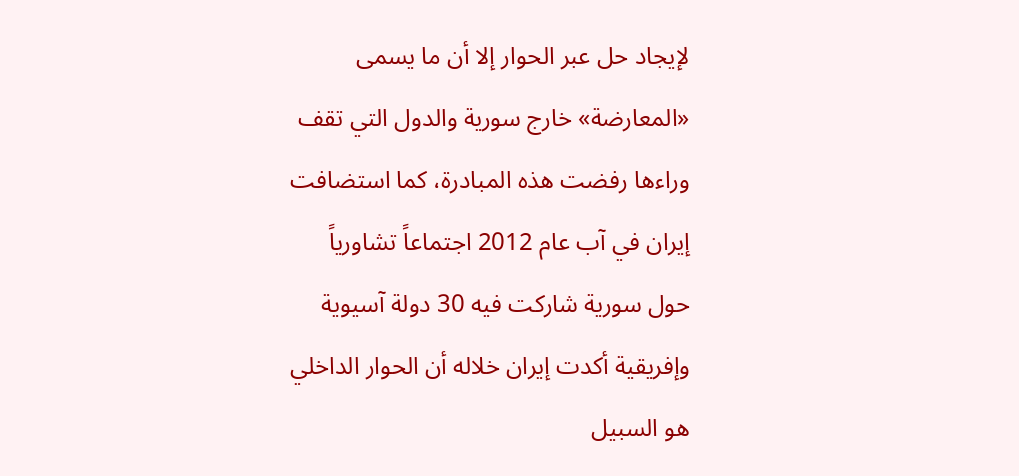لإيجاد حل عبر الحوار إلا أن ما يسمى «المعارضة» خارج سورية والدول التي تقف وراءها رفضت هذه المبادرة، كما استضافت إيران في آب عام 2012 اجتماعاً تشاورياً حول سورية شاركت فيه 30 دولة آسيوية وإفريقية أكدت إيران خلاله أن الحوار الداخلي هو السبيل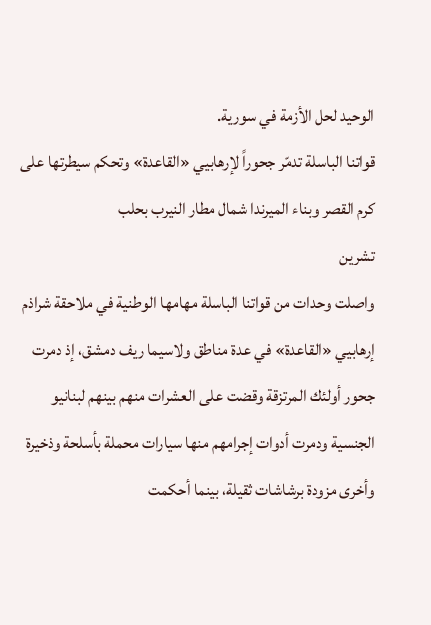الوحيد لحل الأزمة في سورية.
قواتنا الباسلة تدمّر جحوراً لإرهابيي «القاعدة» وتحكم سيطرتها على كرم القصر وبناء الميرندا شمال مطار النيرب بحلب
تشرين
واصلت وحدات من قواتنا الباسلة مهامها الوطنية في ملاحقة شراذم إرهابيي «القاعدة» في عدة مناطق ولاسيما ريف دمشق، إذ دمرت جحور أولئك المرتزقة وقضت على العشرات منهم بينهم لبنانيو الجنسية ودمرت أدوات إجرامهم منها سيارات محملة بأسلحة وذخيرة وأخرى مزودة برشاشات ثقيلة، بينما أحكمت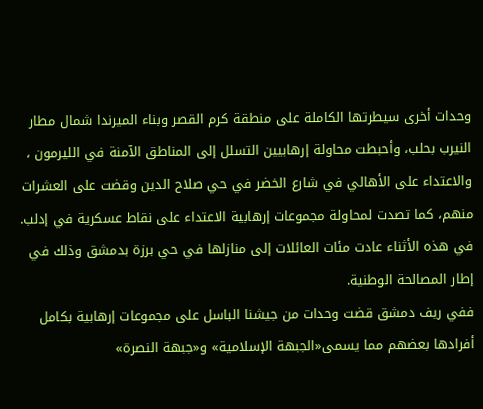وحدات أخرى سيطرتها الكاملة على منطقة كرم القصر وبناء الميرندا شمال مطار النيرب بحلب، وأحبطت محاولة إرهابيين التسلل إلى المناطق الآمنة في الليرمون ، والاعتداء على الأهالي في شارع الخضر في حي صلاح الدين وقضت على العشرات منهم، كما تصدت لمحاولة مجموعات إرهابية الاعتداء على نقاط عسكرية في إدلب.
في هذه الأثناء عادت مئات العائلات إلى منازلها في حي برزة بدمشق وذلك في إطار المصالحة الوطنية.
ففي ريف دمشق قضت وحدات من جيشنا الباسل على مجموعات إرهابية بكامل أفرادها بعضهم مما يسمى«الجبهة الإسلامية» و«جبهة النصرة»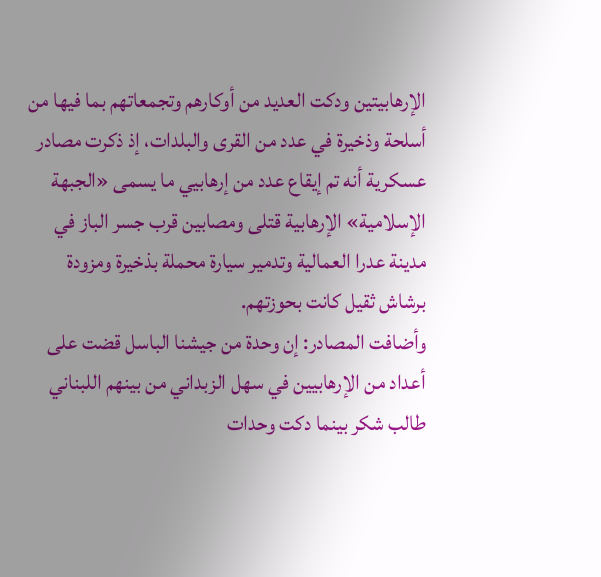الإرهابيتين ودكت العديد من أوكارهم وتجمعاتهم بما فيها من أسلحة وذخيرة في عدد من القرى والبلدات، إذ ذكرت مصادر عسكرية أنه تم إيقاع عدد من إرهابيي ما يسمى «الجبهة الإسلامية» الإرهابية قتلى ومصابين قرب جسر الباز في مدينة عدرا العمالية وتدمير سيارة محملة بذخيرة ومزودة برشاش ثقيل كانت بحوزتهم.
وأضافت المصادر: إن وحدة من جيشنا الباسل قضت على أعداد من الإرهابيين في سهل الزبداني من بينهم اللبناني طالب شكر بينما دكت وحدات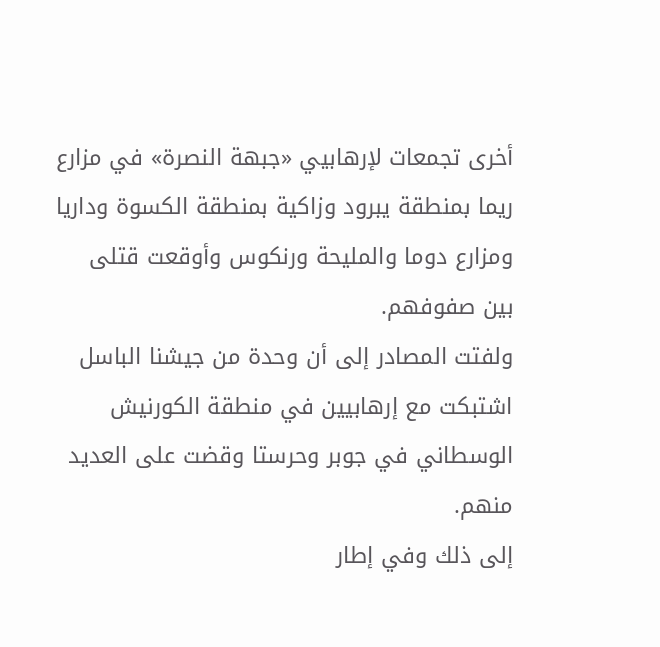أخرى تجمعات لإرهابيي «جبهة النصرة» في مزارع ريما بمنطقة يبرود وزاكية بمنطقة الكسوة وداريا ومزارع دوما والمليحة ورنكوس وأوقعت قتلى بين صفوفهم.
ولفتت المصادر إلى أن وحدة من جيشنا الباسل اشتبكت مع إرهابيين في منطقة الكورنيش الوسطاني في جوبر وحرستا وقضت على العديد منهم.
إلى ذلك وفي إطار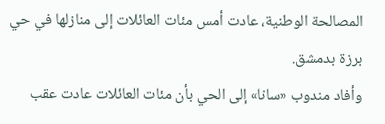المصالحة الوطنية، عادت أمس مئات العائلات إلى منازلها في حي برزة بدمشق.
وأفاد مندوب «سانا» إلى الحي بأن مئات العائلات عادت عقب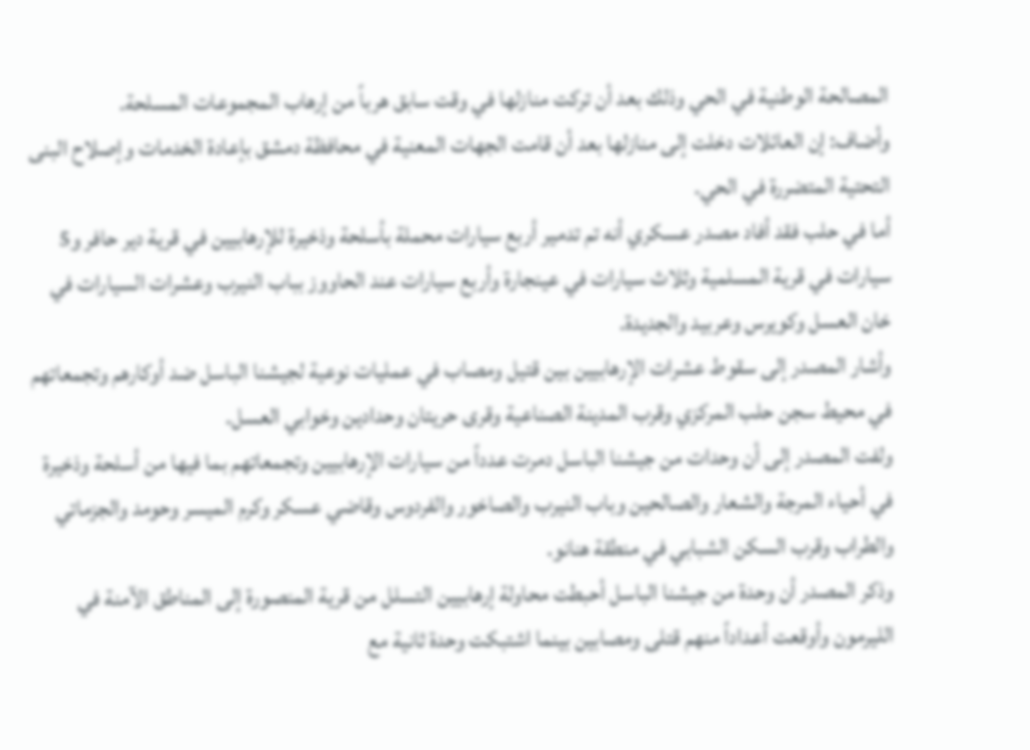المصالحة الوطنية في الحي وذلك بعد أن تركت منازلها في وقت سابق هرباً من إرهاب المجموعات المسلحة.
وأضاف: إن العائلات دخلت إلى منازلها بعد أن قامت الجهات المعنية في محافظة دمشق بإعادة الخدمات وإصلاح البنى التحتية المتضررة في الحي.
أما في حلب فقد أفاد مصدر عسكري أنه تم تدمير أربع سيارات محملة بأسلحة وذخيرة للإرهابيين في قرية دير حافر و5 سيارات في قرية المسلمية وثلاث سيارات في عينجارة وأربع سيارات عند الحاووز بباب النيرب وعشرات السيارات في خان العسل وكويرس وعربيد والجديدة.
وأشار المصدر إلى سقوط عشرات الإرهابيين بين قتيل ومصاب في عمليات نوعية لجيشنا الباسل ضد أوكارهم وتجمعاتهم في محيط سجن حلب المركزي وقرب المدينة الصناعية وقرى حريتان وحدادين وخوابي العسل.
ولفت المصدر إلى أن وحدات من جيشنا الباسل دمرت عدداً من سيارات الإرهابيين وتجمعاتهم بما فيها من أسلحة وذخيرة في أحياء المرجة والشعار والصالحين وباب النيرب والصاخور والفردوس وقاضي عسكر وكرم الميسر وحومد والجزماتي والطراب وقرب السكن الشبابي في منطقة هنانو.
وذكر المصدر أن وحدة من جيشنا الباسل أحبطت محاولة إرهابيين التسلل من قرية المنصورة إلى المناطق الآمنة في الليرمون وأوقعت أعداداً منهم قتلى ومصابين بينما اشتبكت وحدة ثانية مع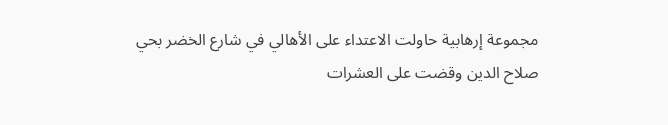مجموعة إرهابية حاولت الاعتداء على الأهالي في شارع الخضر بحي صلاح الدين وقضت على العشرات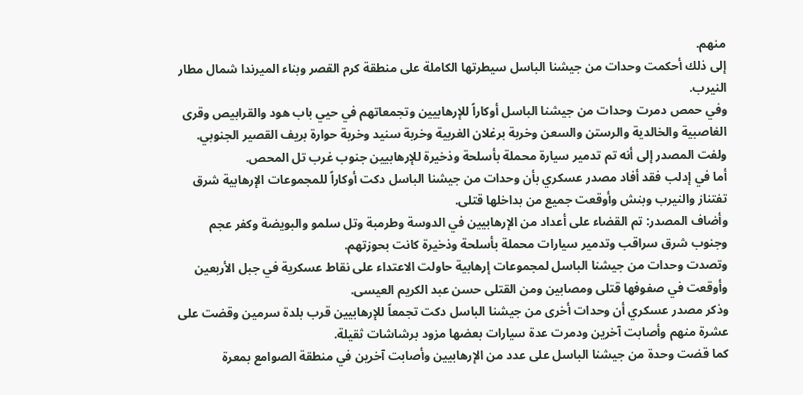منهم.
إلى ذلك أحكمت وحدات من جيشنا الباسل سيطرتها الكاملة على منطقة كرم القصر وبناء الميرندا شمال مطار النيرب.
وفي حمص دمرت وحدات من جيشنا الباسل أوكاراً للإرهابيين وتجمعاتهم في حيي باب هود والقرابيص وقرى الغاصبية والخالدية والرستن والسعن وخربة برغلان الغربية وخربة سنيد وخربة حوارة بريف القصير الجنوبي.
ولفت المصدر إلى أنه تم تدمير سيارة محملة بأسلحة وذخيرة للإرهابيين جنوب غرب تل المحص.
أما في إدلب فقد أفاد مصدر عسكري بأن وحدات من جيشنا الباسل دكت أوكاراً للمجموعات الإرهابية شرق تفتناز والنيرب وبنش وأوقعت جميع من بداخلها قتلى.
وأضاف المصدر: تم القضاء على أعداد من الإرهابيين في الدوسة وطرمبة وتل سلمو والبويضة وكفر عجم وجنوب شرق سراقب وتدمير سيارات محملة بأسلحة وذخيرة كانت بحوزتهم.
وتصدت وحدات من جيشنا الباسل لمجموعات إرهابية حاولت الاعتداء على نقاط عسكرية في جبل الأربعين وأوقعت في صفوفها قتلى ومصابين ومن القتلى حسن عبد الكريم العيسى.
وذكر مصدر عسكري أن وحدات أخرى من جيشنا الباسل دكت تجمعاً للإرهابيين قرب بلدة سرمين وقضت على عشرة منهم وأصابت آخرين ودمرت عدة سيارات بعضها مزود برشاشات ثقيلة.
كما قضت وحدة من جيشنا الباسل على عدد من الإرهابيين وأصابت آخرين في منطقة الصوامع بمعرة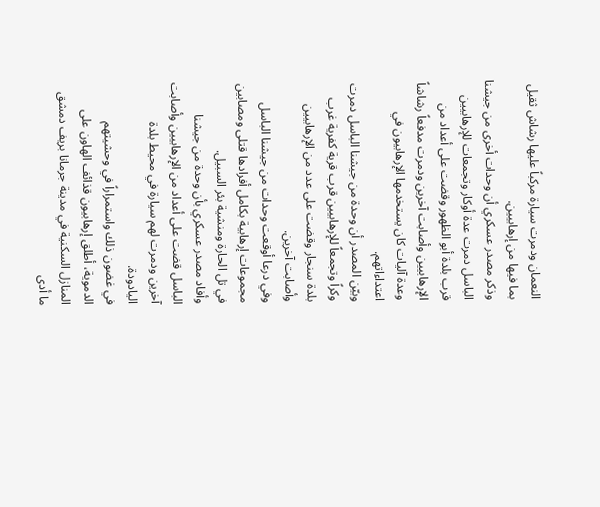النعمان ودمرت سيارة مركباً عليها رشاش ثقيل بما فيها من إرهابيين.
وذكر مصدر عسكري أن وحدات أخرى من جيشنا الباسل دمرت عدة أوكار وتجمعات للإرهابيين قرب بلدة أبو الظهور وقضت على أعداد من الإرهابيين وأصابت آخرين ودمرت مدفعاً رشاشاً وعدة آليات كان يستخدمها الإرهابيون في اعتداءاتهم.
وبيّن المصدر أن وحدة من جيشنا الباسل دمرت وكراً وتجمعاً للإرهابيين قرب قرية كفرية غرب بلدة سنجار وقضت على عدد من الإرهابيين وأصابت آخرين.
وفي درعا أوقعت وحدات من جيشنا الباسل مجموعات إرهابية بكامل أفرادها قتلى ومصابين في تل الحارة ومنشية بئر السبيل.
وأفاد مصدر عسكري بأن وحدة من جيشنا الباسل قضت على أعداد من الإرهابيين وأصابت آخرين ودمرت لهم سيارة في محيط بلدة اليادودة.
في غضون ذلك واستمراراً في وحشيتهم الدموية، أطلق إرهابيون قذائف الهاون على المنازل السكنية في مدينة جرمانا بريف دمشق ما أدى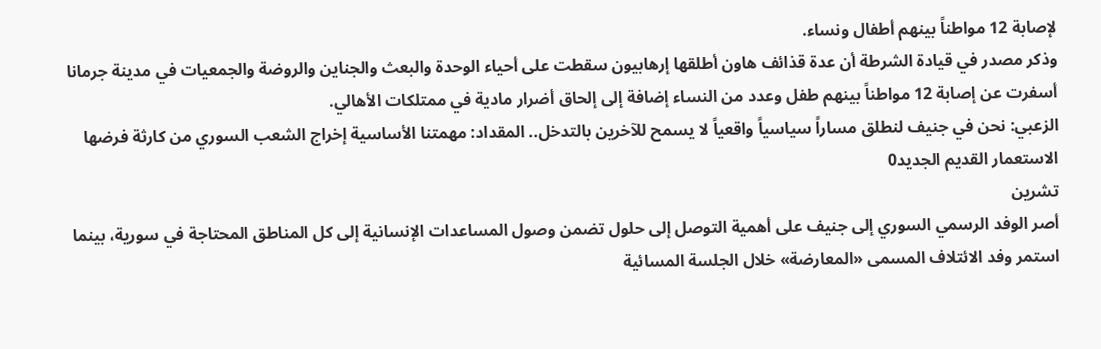لإصابة 12 مواطناً بينهم أطفال ونساء.
وذكر مصدر في قيادة الشرطة أن عدة قذائف هاون أطلقها إرهابيون سقطت على أحياء الوحدة والبعث والجناين والروضة والجمعيات في مدينة جرمانا أسفرت عن إصابة 12 مواطناً بينهم طفل وعدد من النساء إضافة إلى إلحاق أضرار مادية في ممتلكات الأهالي.
الزعبي: نحن في جنيف لنطلق مساراً سياسياً واقعياً لا يسمح للآخرين بالتدخل.. المقداد: مهمتنا الأساسية إخراج الشعب السوري من كارثة فرضها الاستعمار القديم الجديد0
تشرين
أصر الوفد الرسمي السوري إلى جنيف على أهمية التوصل إلى حلول تضمن وصول المساعدات الإنسانية إلى كل المناطق المحتاجة في سورية، بينما استمر وفد الائتلاف المسمى «المعارضة» خلال الجلسة المسائية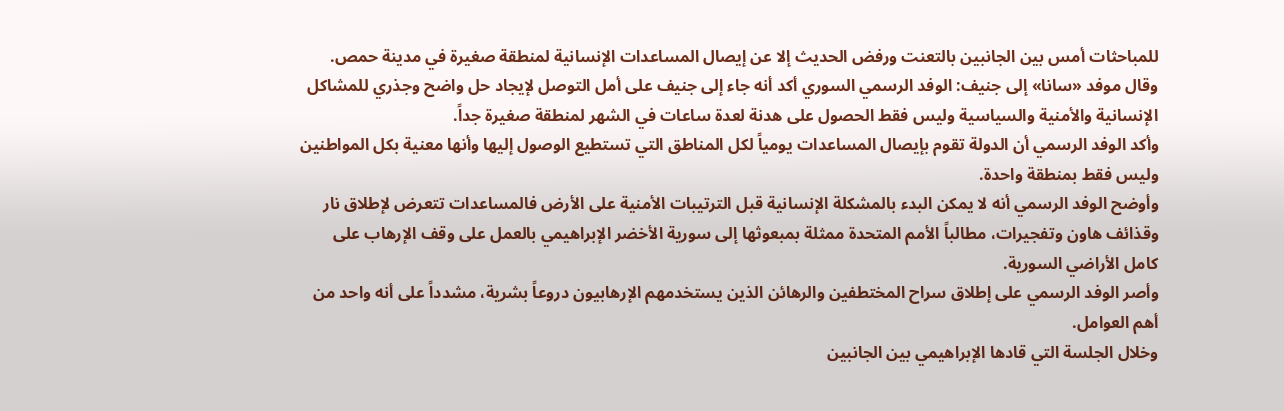للمباحثات أمس بين الجانبين بالتعنت ورفض الحديث إلا عن إيصال المساعدات الإنسانية لمنطقة صغيرة في مدينة حمص.
وقال موفد «سانا» إلى جنيف: الوفد الرسمي السوري أكد أنه جاء إلى جنيف على أمل التوصل لإيجاد حل واضح وجذري للمشاكل الإنسانية والأمنية والسياسية وليس فقط الحصول على هدنة لعدة ساعات في الشهر لمنطقة صغيرة جداً.
وأكد الوفد الرسمي أن الدولة تقوم بإيصال المساعدات يومياً لكل المناطق التي تستطيع الوصول إليها وأنها معنية بكل المواطنين وليس فقط بمنطقة واحدة.
وأوضح الوفد الرسمي أنه لا يمكن البدء بالمشكلة الإنسانية قبل الترتيبات الأمنية على الأرض فالمساعدات تتعرض لإطلاق نار وقذائف هاون وتفجيرات، مطالباً الأمم المتحدة ممثلة بمبعوثها إلى سورية الأخضر الإبراهيمي بالعمل على وقف الإرهاب على كامل الأراضي السورية.
وأصر الوفد الرسمي على إطلاق سراح المختطفين والرهائن الذين يستخدمهم الإرهابيون دروعاً بشرية، مشدداً على أنه واحد من أهم العوامل.
وخلال الجلسة التي قادها الإبراهيمي بين الجانبين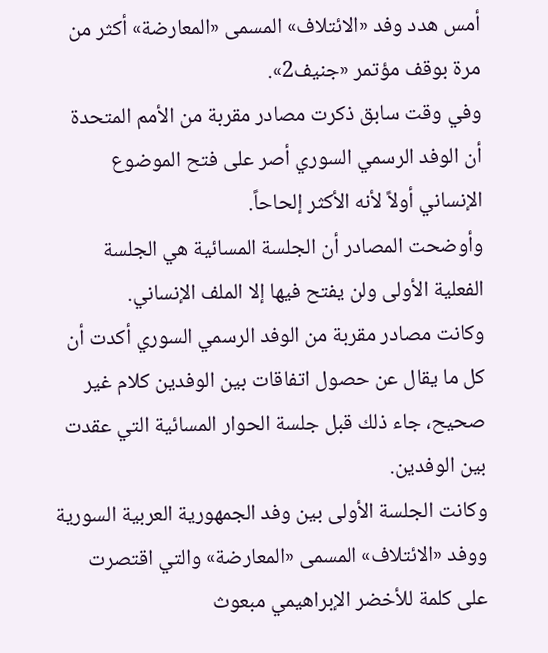أمس هدد وفد «الائتلاف» المسمى «المعارضة» أكثر من مرة بوقف مؤتمر «جنيف2».
وفي وقت سابق ذكرت مصادر مقربة من الأمم المتحدة أن الوفد الرسمي السوري أصر على فتح الموضوع الإنساني أولاً لأنه الأكثر إلحاحاً.
وأوضحت المصادر أن الجلسة المسائية هي الجلسة الفعلية الأولى ولن يفتح فيها إلا الملف الإنساني.
وكانت مصادر مقربة من الوفد الرسمي السوري أكدت أن كل ما يقال عن حصول اتفاقات بين الوفدين كلام غير صحيح، جاء ذلك قبل جلسة الحوار المسائية التي عقدت بين الوفدين.
وكانت الجلسة الأولى بين وفد الجمهورية العربية السورية ووفد «الائتلاف» المسمى «المعارضة» والتي اقتصرت على كلمة للأخضر الإبراهيمي مبعوث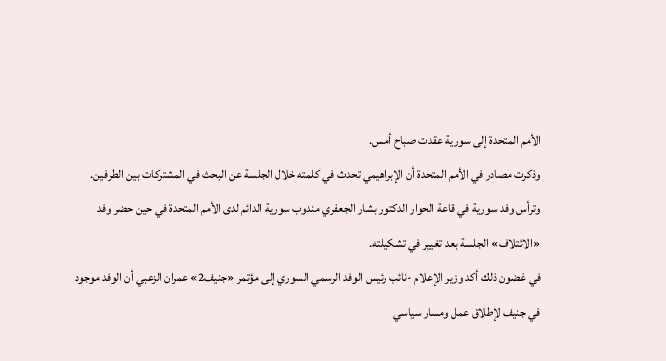الأمم المتحدة إلى سورية عقدت صباح أمس.
وذكرت مصادر في الأمم المتحدة أن الإبراهيمي تحدث في كلمته خلال الجلسة عن البحث في المشتركات بين الطرفين.
وترأس وفد سورية في قاعة الحوار الدكتور بشار الجعفري مندوب سورية الدائم لدى الأمم المتحدة في حين حضر وفد «الائتلاف» الجلسة بعد تغيير في تشكيلته.
في غضون ذلك أكد وزير الإعلام -نائب رئيس الوفد الرسمي السوري إلى مؤتمر «جنيف2» عمران الزعبي أن الوفد موجود في جنيف لإطلاق عمل ومسار سياسي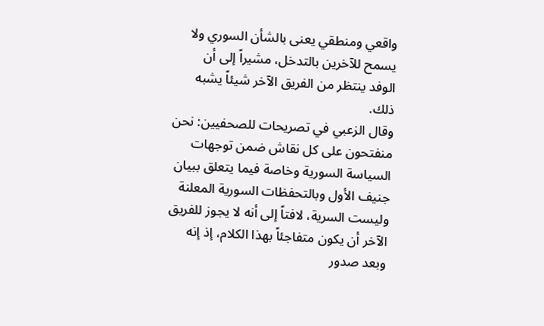واقعي ومنطقي يعنى بالشأن السوري ولا يسمح للآخرين بالتدخل، مشيراً إلى أن الوفد ينتظر من الفريق الآخر شيئاً يشبه ذلك.
وقال الزعبي في تصريحات للصحفيين: نحن منفتحون على كل نقاش ضمن توجهات السياسة السورية وخاصة فيما يتعلق ببيان جنيف الأول وبالتحفظات السورية المعلنة وليست السرية، لافتاً إلى أنه لا يجوز للفريق الآخر أن يكون متفاجئاً بهذا الكلام، إذ إنه وبعد صدور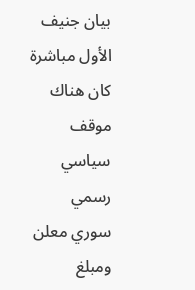بيان جنيف الأول مباشرة كان هناك موقف سياسي رسمي سوري معلن ومبلغ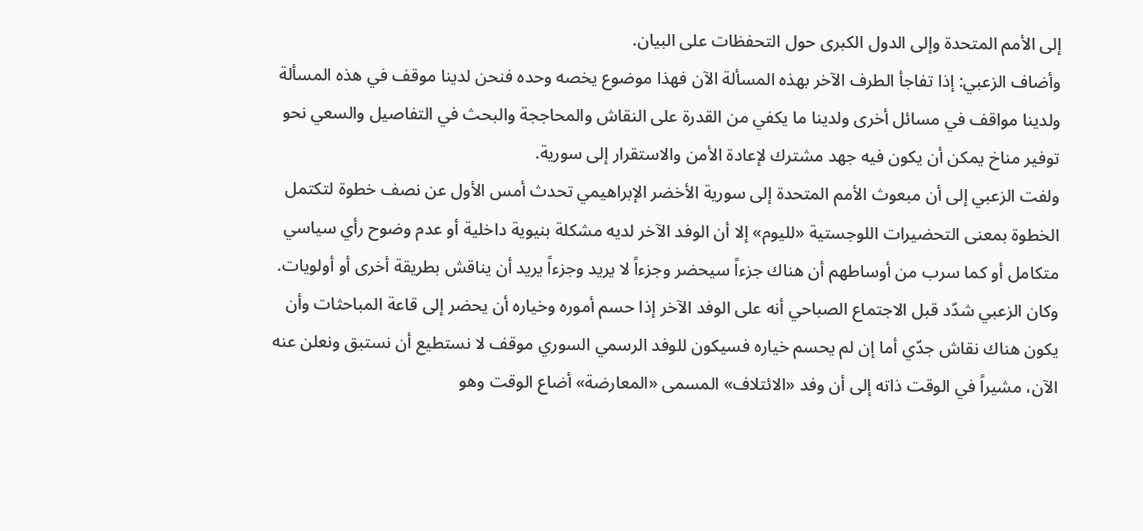إلى الأمم المتحدة وإلى الدول الكبرى حول التحفظات على البيان.
وأضاف الزعبي: إذا تفاجأ الطرف الآخر بهذه المسألة الآن فهذا موضوع يخصه وحده فنحن لدينا موقف في هذه المسألة ولدينا مواقف في مسائل أخرى ولدينا ما يكفي من القدرة على النقاش والمحاججة والبحث في التفاصيل والسعي نحو توفير مناخ يمكن أن يكون فيه جهد مشترك لإعادة الأمن والاستقرار إلى سورية.
ولفت الزعبي إلى أن مبعوث الأمم المتحدة إلى سورية الأخضر الإبراهيمي تحدث أمس الأول عن نصف خطوة لتكتمل الخطوة بمعنى التحضيرات اللوجستية «لليوم» إلا أن الوفد الآخر لديه مشكلة بنيوية داخلية أو عدم وضوح رأي سياسي متكامل أو كما سرب من أوساطهم أن هناك جزءاً سيحضر وجزءاً لا يريد وجزءاً يريد أن يناقش بطريقة أخرى أو أولويات.
وكان الزعبي شدّد قبل الاجتماع الصباحي أنه على الوفد الآخر إذا حسم أموره وخياره أن يحضر إلى قاعة المباحثات وأن يكون هناك نقاش جدّي أما إن لم يحسم خياره فسيكون للوفد الرسمي السوري موقف لا نستطيع أن نستبق ونعلن عنه الآن، مشيراً في الوقت ذاته إلى أن وفد «الائتلاف» المسمى «المعارضة» أضاع الوقت وهو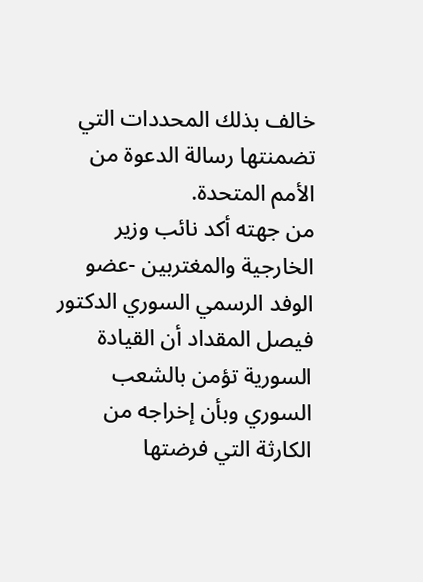خالف بذلك المحددات التي تضمنتها رسالة الدعوة من الأمم المتحدة.
من جهته أكد نائب وزير الخارجية والمغتربين -عضو الوفد الرسمي السوري الدكتور فيصل المقداد أن القيادة السورية تؤمن بالشعب السوري وبأن إخراجه من الكارثة التي فرضتها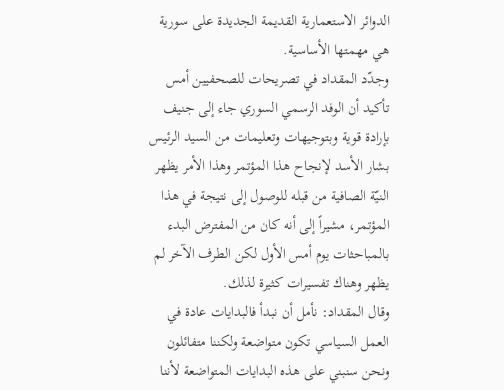الدوائر الاستعمارية القديمة الجديدة على سورية هي مهمتها الأساسية.
وجدّد المقداد في تصريحات للصحفيين أمس تأكيد أن الوفد الرسمي السوري جاء إلى جنيف بإرادة قوية وبتوجيهات وتعليمات من السيد الرئيس بشار الأسد لإنجاح هذا المؤتمر وهذا الأمر يظهر النيّة الصافية من قبله للوصول إلى نتيجة في هذا المؤتمر، مشيراً إلى أنه كان من المفترض البدء بالمباحثات يوم أمس الأول لكن الطرف الآخر لم يظهر وهناك تفسيرات كثيرة لذلك.
وقال المقداد: نأمل أن نبدأ فالبدايات عادة في العمل السياسي تكون متواضعة ولكننا متفائلون ونحن سنبني على هذه البدايات المتواضعة لأننا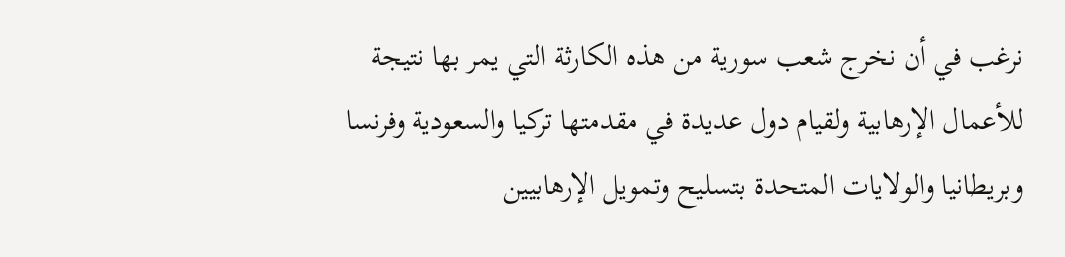نرغب في أن نخرج شعب سورية من هذه الكارثة التي يمر بها نتيجة للأعمال الإرهابية ولقيام دول عديدة في مقدمتها تركيا والسعودية وفرنسا وبريطانيا والولايات المتحدة بتسليح وتمويل الإرهابيين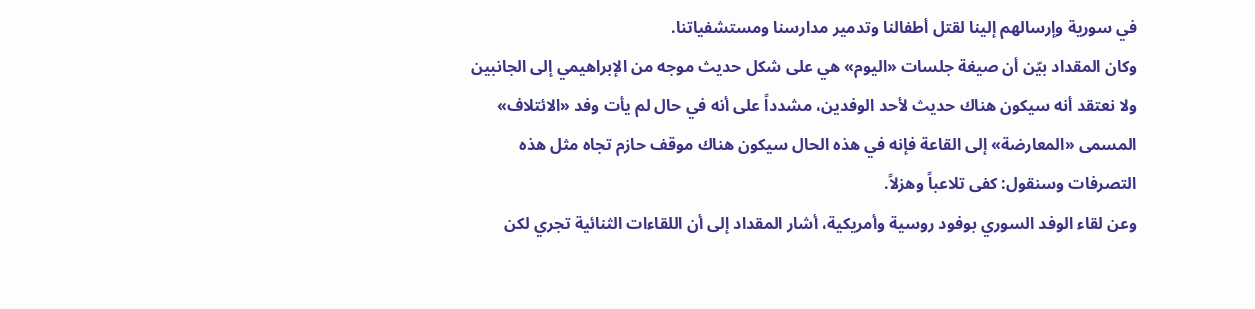في سورية وإرسالهم إلينا لقتل أطفالنا وتدمير مدارسنا ومستشفياتنا.
وكان المقداد بيّن أن صيغة جلسات «اليوم» هي على شكل حديث موجه من الإبراهيمي إلى الجانبين ولا نعتقد أنه سيكون هناك حديث لأحد الوفدين، مشدداً على أنه في حال لم يأت وفد «الائتلاف» المسمى «المعارضة» إلى القاعة فإنه في هذه الحال سيكون هناك موقف حازم تجاه مثل هذه التصرفات وسنقول: كفى تلاعباً وهزلاً.
وعن لقاء الوفد السوري بوفود روسية وأمريكية، أشار المقداد إلى أن اللقاءات الثنائية تجري لكن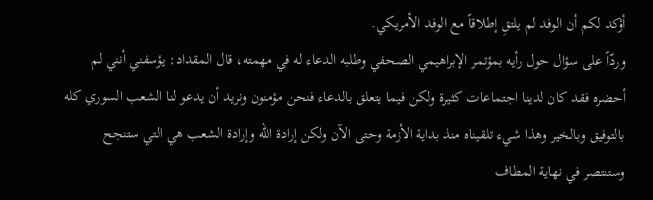أؤكد لكم أن الوفد لم يلتقِ إطلاقاً مع الوفد الأمريكي.
وردّاً على سؤال حول رأيه بمؤتمر الإبراهيمي الصحفي وطلبه الدعاء له في مهمته، قال المقداد: يؤسفني أنني لم أحضره فقد كان لدينا اجتماعات كثيرة ولكن فيما يتعلق بالدعاء فنحن مؤمنون ونريد أن يدعو لنا الشعب السوري كله بالتوفيق وبالخير وهذا شيء تلقيناه منذ بداية الأزمة وحتى الآن ولكن إرادة الله وإرادة الشعب هي التي ستنجح وستنتصر في نهاية المطاف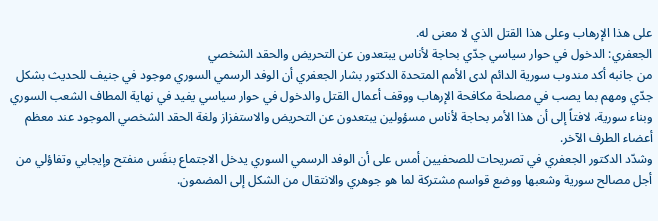على هذا الإرهاب وعلى هذا القتل الذي لا معنى له.
الجعفري: الدخول في حوار سياسي جدّي بحاجة لأناس يبتعدون عن التحريض والحقد الشخصي
من جانبه أكد مندوب سورية الدائم لدى الأمم المتحدة الدكتور بشار الجعفري أن الوفد الرسمي السوري موجود في جنيف للحديث بشكل جدّي ومهم بما يصب في مصلحة مكافحة الإرهاب ووقف أعمال القتل والدخول في حوار سياسي يفيد في نهاية المطاف الشعب السوري وبناء سورية، لافتاً إلى أن هذا الأمر بحاجة لأناس مسؤولين يبتعدون عن التحريض والاستفزاز ولغة الحقد الشخصي الموجود عند معظم أعضاء الطرف الآخر.
وشدّد الدكتور الجعفري في تصريحات للصحفيين أمس على أن الوفد الرسمي السوري يدخل الاجتماع بنفَس منفتح وإيجابي وتفاؤلي من أجل مصالح سورية وشعبها ووضع قواسم مشتركة لما هو جوهري والانتقال من الشكل إلى المضمون.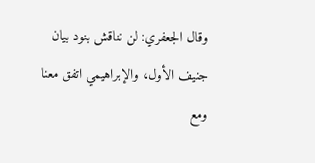وقال الجعفري: لن نناقش بنود بيان جنيف الأول، والإبراهيمي اتفق معنا ومع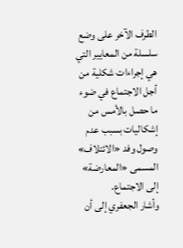الطرف الآخر على وضع سلسلة من المعايير التي هي إجراءات شكلية من أجل الاجتماع في ضوء ما حصل بالأمس من إشكاليات بسبب عدم وصول وفد «الائتلاف» المسمى «المعارضة» إلى الاجتماع.
وأشار الجعفري إلى أن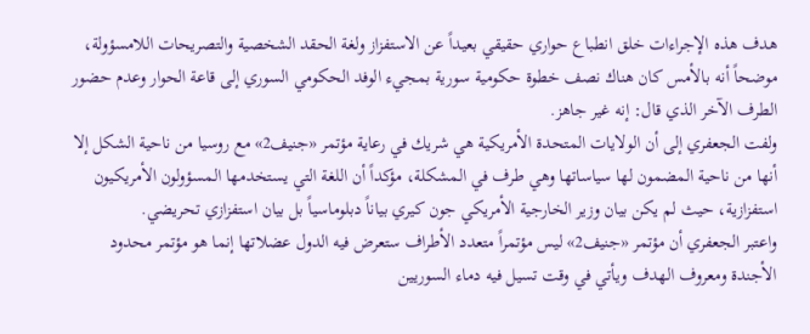هدف هذه الإجراءات خلق انطباع حواري حقيقي بعيداً عن الاستفزاز ولغة الحقد الشخصية والتصريحات اللامسؤولة، موضحاً أنه بالأمس كان هناك نصف خطوة حكومية سورية بمجيء الوفد الحكومي السوري إلى قاعة الحوار وعدم حضور الطرف الآخر الذي قال: إنه غير جاهز.
ولفت الجعفري إلى أن الولايات المتحدة الأمريكية هي شريك في رعاية مؤتمر «جنيف2» مع روسيا من ناحية الشكل إلا أنها من ناحية المضمون لها سياساتها وهي طرف في المشكلة، مؤكداً أن اللغة التي يستخدمها المسؤولون الأمريكيون استفزازية، حيث لم يكن بيان وزير الخارجية الأمريكي جون كيري بياناً دبلوماسياً بل بيان استفزازي تحريضي.
واعتبر الجعفري أن مؤتمر «جنيف2» ليس مؤتمراً متعدد الأطراف ستعرض فيه الدول عضلاتها إنما هو مؤتمر محدود الأجندة ومعروف الهدف ويأتي في وقت تسيل فيه دماء السوريين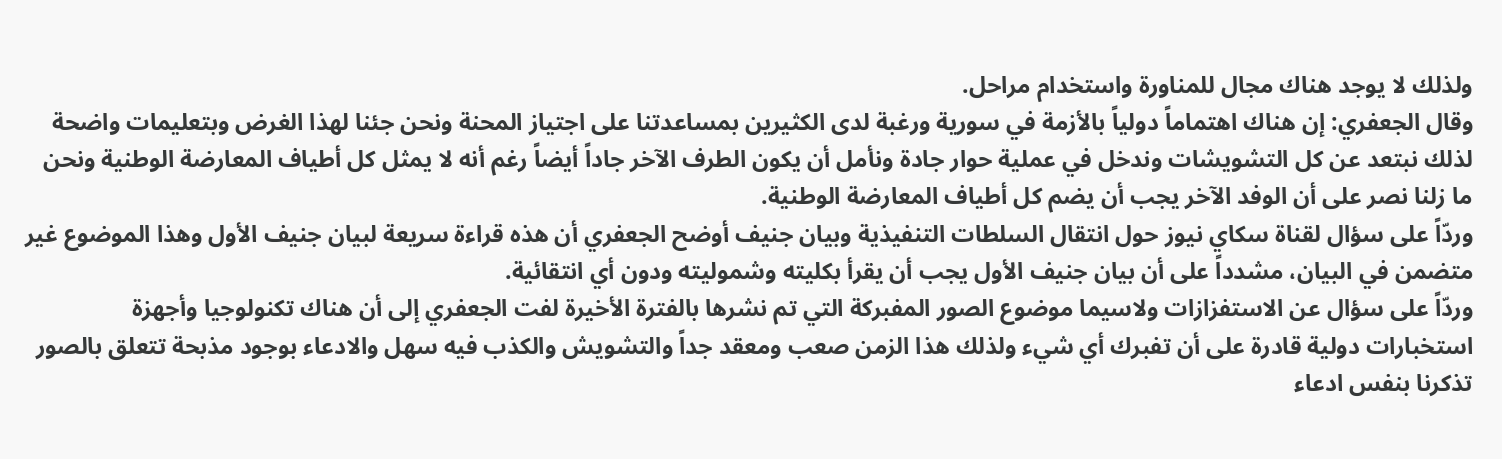ولذلك لا يوجد هناك مجال للمناورة واستخدام مراحل.
وقال الجعفري: إن هناك اهتماماً دولياً بالأزمة في سورية ورغبة لدى الكثيرين بمساعدتنا على اجتياز المحنة ونحن جئنا لهذا الغرض وبتعليمات واضحة لذلك نبتعد عن كل التشويشات وندخل في عملية حوار جادة ونأمل أن يكون الطرف الآخر جاداً أيضاً رغم أنه لا يمثل كل أطياف المعارضة الوطنية ونحن ما زلنا نصر على أن الوفد الآخر يجب أن يضم كل أطياف المعارضة الوطنية.
وردّاً على سؤال لقناة سكاي نيوز حول انتقال السلطات التنفيذية وبيان جنيف أوضح الجعفري أن هذه قراءة سريعة لبيان جنيف الأول وهذا الموضوع غير متضمن في البيان، مشدداً على أن بيان جنيف الأول يجب أن يقرأ بكليته وشموليته ودون أي انتقائية.
وردّاً على سؤال عن الاستفزازات ولاسيما موضوع الصور المفبركة التي تم نشرها بالفترة الأخيرة لفت الجعفري إلى أن هناك تكنولوجيا وأجهزة استخبارات دولية قادرة على أن تفبرك أي شيء ولذلك هذا الزمن صعب ومعقد جداً والتشويش والكذب فيه سهل والادعاء بوجود مذبحة تتعلق بالصور تذكرنا بنفس ادعاء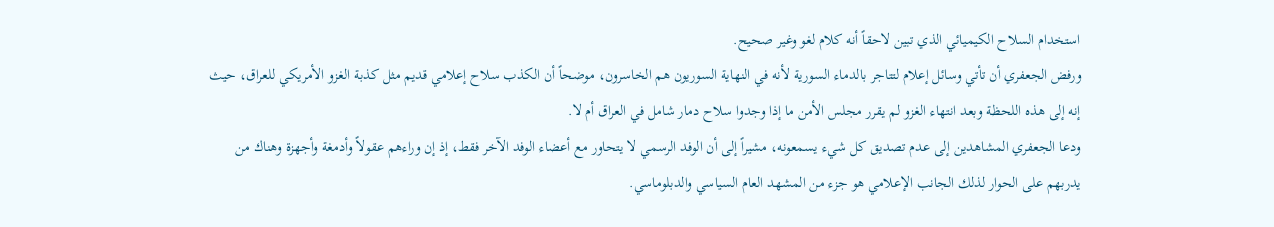استخدام السلاح الكيميائي الذي تبين لاحقاً أنه كلام لغو وغير صحيح.
ورفض الجعفري أن تأتي وسائل إعلام لتتاجر بالدماء السورية لأنه في النهاية السوريون هم الخاسرون، موضحاً أن الكذب سلاح إعلامي قديم مثل كذبة الغزو الأمريكي للعراق، حيث إنه إلى هذه اللحظة وبعد انتهاء الغزو لم يقرر مجلس الأمن ما إذا وجدوا سلاح دمار شامل في العراق أم لا.
ودعا الجعفري المشاهدين إلى عدم تصديق كل شيء يسمعونه، مشيراً إلى أن الوفد الرسمي لا يتحاور مع أعضاء الوفد الآخر فقط، إذ إن وراءهم عقولاً وأدمغة وأجهزة وهناك من يدربهم على الحوار لذلك الجانب الإعلامي هو جزء من المشهد العام السياسي والدبلوماسي.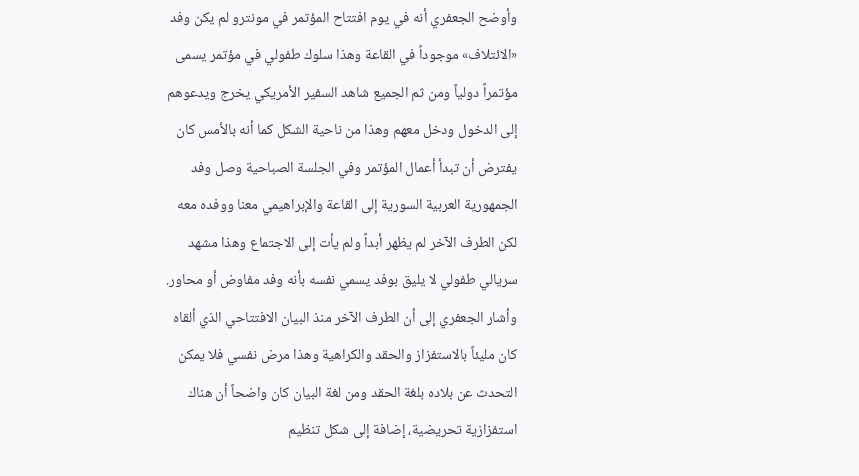وأوضح الجعفري أنه في يوم افتتاح المؤتمر في مونترو لم يكن وفد «الائتلاف» موجوداً في القاعة وهذا سلوك طفولي في مؤتمر يسمى مؤتمراً دولياً ومن ثم الجميع شاهد السفير الأمريكي يخرج ويدعوهم إلى الدخول ودخل معهم وهذا من ناحية الشكل كما أنه بالأمس كان يفترض أن تبدأ أعمال المؤتمر وفي الجلسة الصباحية وصل وفد الجمهورية العربية السورية إلى القاعة والإبراهيمي معنا ووفده معه لكن الطرف الآخر لم يظهر أبداً ولم يأت إلى الاجتماع وهذا مشهد سريالي طفولي لا يليق بوفد يسمي نفسه بأنه وفد مفاوض أو محاور.
وأشار الجعفري إلى أن الطرف الآخر منذ البيان الافتتاحي الذي ألقاه كان مليئاً بالاستفزاز والحقد والكراهية وهذا مرض نفسي فلا يمكن التحدث عن بلاده بلغة الحقد ومن لغة البيان كان واضحاً أن هناك استفزازية تحريضية، إضافة إلى شكل تنظيم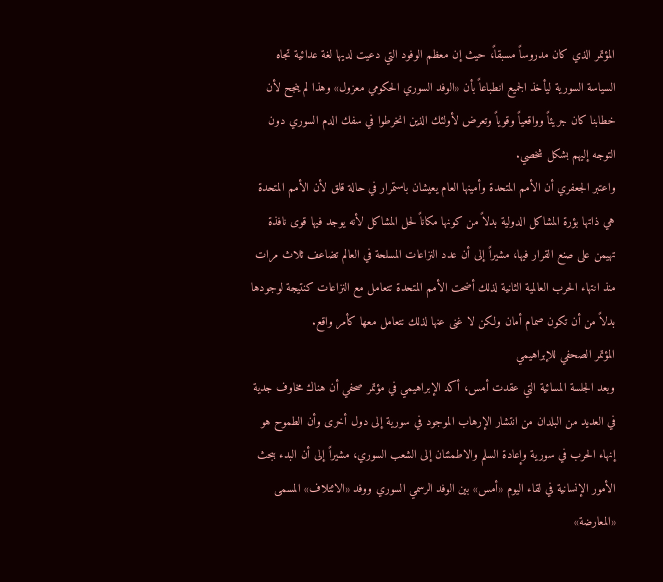المؤتمر الذي كان مدروساً مسبقاً، حيث إن معظم الوفود التي دعيت لديها لغة عدائية تجاه السياسة السورية ليأخذ الجميع انطباعاً بأن «الوفد السوري الحكومي معزول» وهذا لم ينجح لأن خطابنا كان جريئاً وواقعياً وقوياً وتعرض لأولئك الذين انخرطوا في سفك الدم السوري دون التوجه إليهم بشكل شخصي.
واعتبر الجعفري أن الأمم المتحدة وأمينها العام يعيشان باستمرار في حالة قلق لأن الأمم المتحدة هي ذاتها بؤرة المشاكل الدولية بدلاً من كونها مكاناً لحل المشاكل لأنه يوجد فيها قوى نافذة تهيمن على صنع القرار فيها، مشيراً إلى أن عدد النزاعات المسلحة في العالم تضاعف ثلاث مرات منذ انتهاء الحرب العالمية الثانية لذلك أضحت الأمم المتحدة تتعامل مع النزاعات كنتيجة لوجودها بدلاً من أن تكون صمام أمان ولكن لا غنى عنها لذلك نتعامل معها كأمر واقع.
المؤتمر الصحفي للإبراهيمي
وبعد الجلسة المسائية التي عقدت أمس، أكد الإبراهيمي في مؤتمر صحفي أن هناك مخاوف جدية في العديد من البلدان من انتشار الإرهاب الموجود في سورية إلى دول أخرى وأن الطموح هو إنهاء الحرب في سورية وإعادة السلم والاطمئنان إلى الشعب السوري، مشيراً إلى أن البدء ببحث الأمور الإنسانية في لقاء اليوم «أمس» بين الوفد الرسمي السوري ووفد «الائتلاف» المسمى «المعارضة»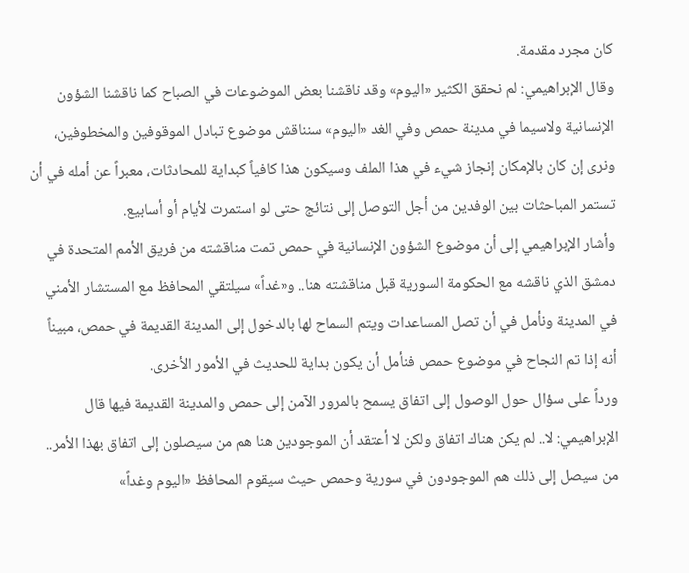كان مجرد مقدمة.
وقال الإبراهيمي: لم نحقق الكثير «اليوم» وقد ناقشنا بعض الموضوعات في الصباح كما ناقشنا الشؤون الإنسانية ولاسيما في مدينة حمص وفي الغد «اليوم» سنناقش موضوع تبادل الموقوفين والمخطوفين، ونرى إن كان بالإمكان إنجاز شيء في هذا الملف وسيكون هذا كافياً كبداية للمحادثات، معبراً عن أمله في أن تستمر المباحثات بين الوفدين من أجل التوصل إلى نتائج حتى لو استمرت لأيام أو أسابيع.
وأشار الإبراهيمي إلى أن موضوع الشؤون الإنسانية في حمص تمت مناقشته من فريق الأمم المتحدة في دمشق الذي ناقشه مع الحكومة السورية قبل مناقشته هنا.. و«غداً» سيلتقي المحافظ مع المستشار الأمني في المدينة ونأمل في أن تصل المساعدات ويتم السماح لها بالدخول إلى المدينة القديمة في حمص، مبيناً أنه إذا تم النجاح في موضوع حمص فنأمل أن يكون بداية للحديث في الأمور الأخرى.
ورداً على سؤال حول الوصول إلى اتفاق يسمح بالمرور الآمن إلى حمص والمدينة القديمة فيها قال الإبراهيمي: لا.. لم يكن هناك اتفاق ولكن لا أعتقد أن الموجودين هنا هم من سيصلون إلى اتفاق بهذا الأمر.. من سيصل إلى ذلك هم الموجودون في سورية وحمص حيث سيقوم المحافظ «اليوم وغداً»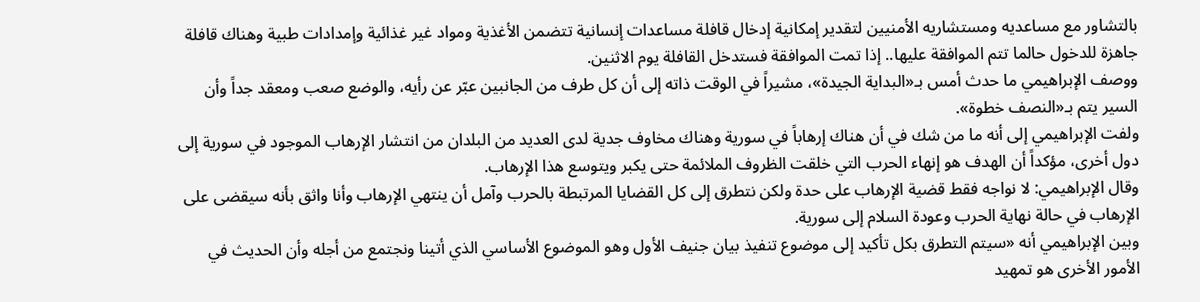بالتشاور مع مساعديه ومستشاريه الأمنيين لتقدير إمكانية إدخال قافلة مساعدات إنسانية تتضمن الأغذية ومواد غير غذائية وإمدادات طبية وهناك قافلة جاهزة للدخول حالما تتم الموافقة عليها.. إذا تمت الموافقة فستدخل القافلة يوم الاثنين.
ووصف الإبراهيمي ما حدث أمس بـ«البداية الجيدة»، مشيراً في الوقت ذاته إلى أن كل طرف من الجانبين عبّر عن رأيه، والوضع صعب ومعقد جداً وأن السير يتم بـ«النصف خطوة».
ولفت الإبراهيمي إلى أنه ما من شك في أن هناك إرهاباً في سورية وهناك مخاوف جدية لدى العديد من البلدان من انتشار الإرهاب الموجود في سورية إلى دول أخرى، مؤكداً أن الهدف هو إنهاء الحرب التي خلقت الظروف الملائمة حتى يكبر ويتوسع هذا الإرهاب.
وقال الإبراهيمي: لا نواجه فقط قضية الإرهاب على حدة ولكن نتطرق إلى كل القضايا المرتبطة بالحرب وآمل أن ينتهي الإرهاب وأنا واثق بأنه سيقضى على الإرهاب في حالة نهاية الحرب وعودة السلام إلى سورية.
وبين الإبراهيمي أنه «سيتم التطرق بكل تأكيد إلى موضوع تنفيذ بيان جنيف الأول وهو الموضوع الأساسي الذي أتينا ونجتمع من أجله وأن الحديث في الأمور الأخرى هو تمهيد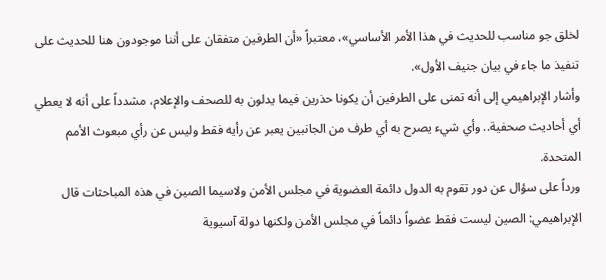لخلق جو مناسب للحديث في هذا الأمر الأساسي»، معتبراً «أن الطرفين متفقان على أننا موجودون هنا للحديث على تنفيذ ما جاء في بيان جنيف الأول».
وأشار الإبراهيمي إلى أنه تمنى على الطرفين أن يكونا حذرين فيما يدلون به للصحف والإعلام، مشدداً على أنه لا يعطي أي أحاديث صحفية.. وأي شيء يصرح به أي طرف من الجانبين يعبر عن رأيه فقط وليس عن رأي مبعوث الأمم المتحدة.
ورداً على سؤال عن دور تقوم به الدول دائمة العضوية في مجلس الأمن ولاسيما الصين في هذه المباحثات قال الإبراهيمي: الصين ليست فقط عضواً دائماً في مجلس الأمن ولكنها دولة آسيوية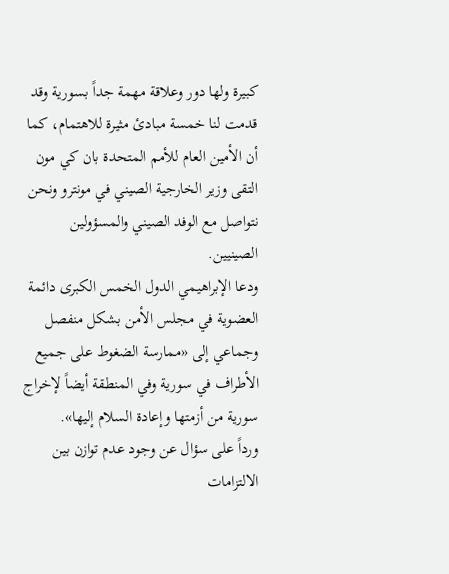كبيرة ولها دور وعلاقة مهمة جداً بسورية وقد قدمت لنا خمسة مبادئ مثيرة للاهتمام، كما أن الأمين العام للأمم المتحدة بان كي مون التقى وزير الخارجية الصيني في مونترو ونحن نتواصل مع الوفد الصيني والمسؤولين الصينيين.
ودعا الإبراهيمي الدول الخمس الكبرى دائمة العضوية في مجلس الأمن بشكل منفصل وجماعي إلى «ممارسة الضغوط على جميع الأطراف في سورية وفي المنطقة أيضاً لإخراج سورية من أزمتها وإعادة السلام إليها».
ورداً على سؤال عن وجود عدم توازن بين الالتزامات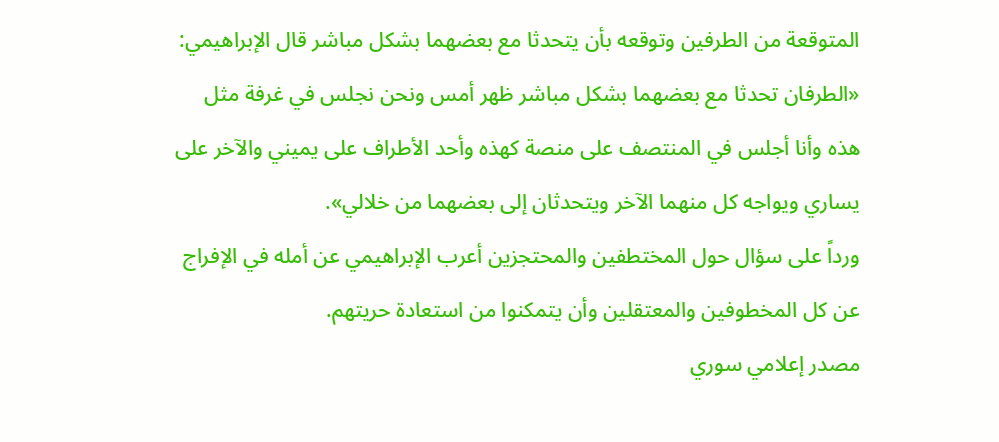المتوقعة من الطرفين وتوقعه بأن يتحدثا مع بعضهما بشكل مباشر قال الإبراهيمي: «الطرفان تحدثا مع بعضهما بشكل مباشر ظهر أمس ونحن نجلس في غرفة مثل هذه وأنا أجلس في المنتصف على منصة كهذه وأحد الأطراف على يميني والآخر على يساري ويواجه كل منهما الآخر ويتحدثان إلى بعضهما من خلالي».
ورداً على سؤال حول المختطفين والمحتجزين أعرب الإبراهيمي عن أمله في الإفراج عن كل المخطوفين والمعتقلين وأن يتمكنوا من استعادة حريتهم.
مصدر إعلامي سوري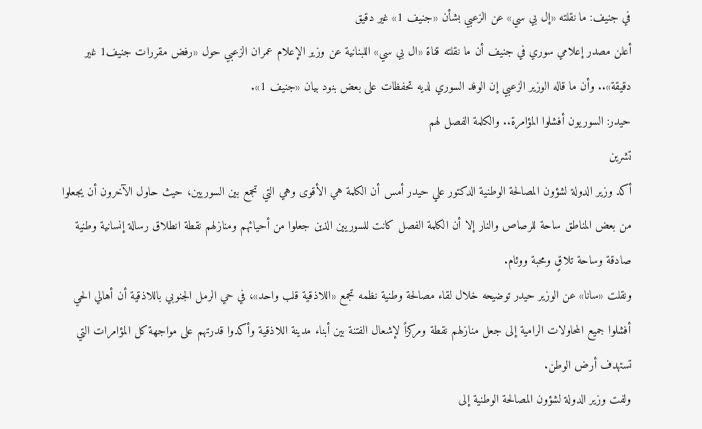في جنيف: ما نقلته «إل بي سي» عن الزعبي بشأن «جنيف 1» غير دقيق
أعلن مصدر إعلامي سوري في جنيف أن ما نقلته قناة «ال بي سي» اللبنانية عن وزير الإعلام عمران الزعبي حول «رفض مقررات جنيف1 غير دقيقة».. وأن ما قاله الوزير الزعبي إن الوفد السوري لديه تحفظات على بعض بنود بيان «جنيف 1».
حيدر: السوريون أفشلوا المؤامرة.. والكلمة الفصل لهم
تشرين
أكد وزير الدولة لشؤون المصالحة الوطنية الدكتور علي حيدر أمس أن الكلمة هي الأقوى وهي التي تجمع بين السوريين، حيث حاول الآخرون أن يجعلوا من بعض المناطق ساحة للرصاص والنار إلا أن الكلمة الفصل كانت للسوريين الذين جعلوا من أحيائهم ومنازلهم نقطة انطلاق رسالة إنسانية وطنية صادقة وساحة تلاقٍ ومحبة ووئام.
ونقلت «سانا» عن الوزير حيدر توضيحه خلال لقاء مصالحة وطنية نظمه تجمع «اللاذقية قلب واحد»، في حي الرمل الجنوبي باللاذقية أن أهالي الحي أفشلوا جميع المحاولات الرامية إلى جعل منازلهم نقطة ومركزاً لإشعال الفتنة بين أبناء مدينة اللاذقية وأكدوا قدرتهم على مواجهة كل المؤامرات التي تستهدف أرض الوطن.
ولفت وزير الدولة لشؤون المصالحة الوطنية إلى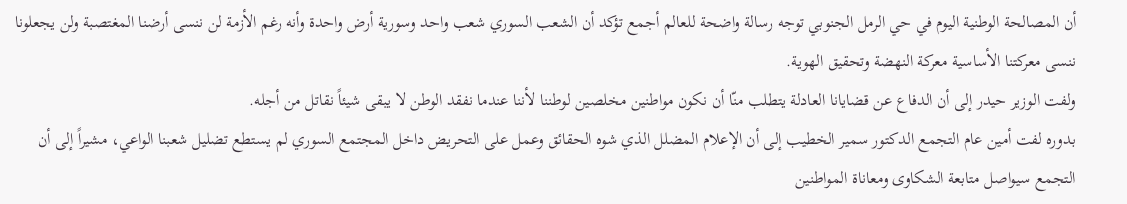أن المصالحة الوطنية اليوم في حي الرمل الجنوبي توجه رسالة واضحة للعالم أجمع تؤكد أن الشعب السوري شعب واحد وسورية أرض واحدة وأنه رغم الأزمة لن ننسى أرضنا المغتصبة ولن يجعلونا ننسى معركتنا الأساسية معركة النهضة وتحقيق الهوية.
ولفت الوزير حيدر إلى أن الدفاع عن قضايانا العادلة يتطلب منّا أن نكون مواطنين مخلصين لوطننا لأننا عندما نفقد الوطن لا يبقى شيئاً نقاتل من أجله.
بدوره لفت أمين عام التجمع الدكتور سمير الخطيب إلى أن الإعلام المضلل الذي شوه الحقائق وعمل على التحريض داخل المجتمع السوري لم يستطع تضليل شعبنا الواعي، مشيراً إلى أن التجمع سيواصل متابعة الشكاوى ومعاناة المواطنين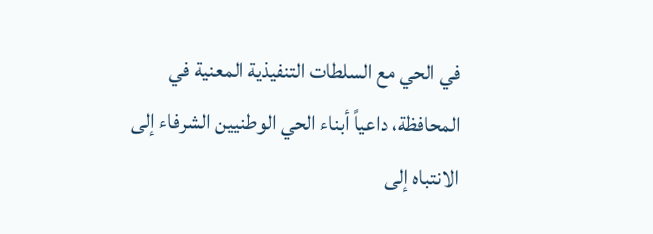في الحي مع السلطات التنفيذية المعنية في المحافظة، داعياً أبناء الحي الوطنيين الشرفاء إلى الانتباه إلى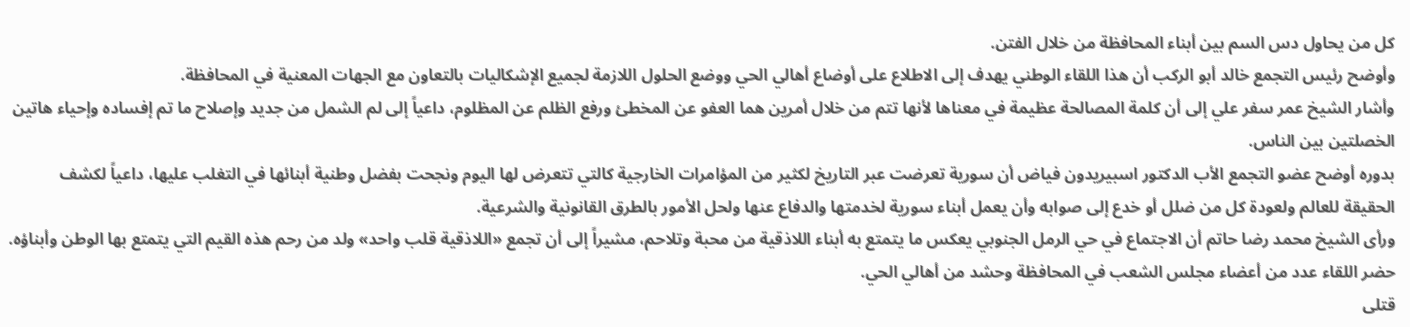كل من يحاول دس السم بين أبناء المحافظة من خلال الفتن.
وأوضح رئيس التجمع خالد أبو الركب أن هذا اللقاء الوطني يهدف إلى الاطلاع على أوضاع أهالي الحي ووضع الحلول اللازمة لجميع الإشكاليات بالتعاون مع الجهات المعنية في المحافظة.
وأشار الشيخ عمر سفر علي إلى أن كلمة المصالحة عظيمة في معناها لأنها تتم من خلال أمرين هما العفو عن المخطئ ورفع الظلم عن المظلوم، داعياً إلى لم الشمل من جديد وإصلاح ما تم إفساده وإحياء هاتين الخصلتين بين الناس.
بدوره أوضح عضو التجمع الأب الدكتور اسبيريدون فياض أن سورية تعرضت عبر التاريخ لكثير من المؤامرات الخارجية كالتي تتعرض لها اليوم ونجحت بفضل وطنية أبنائها في التغلب عليها، داعياً لكشف الحقيقة للعالم ولعودة كل من ضلل أو خدع إلى صوابه وأن يعمل أبناء سورية لخدمتها والدفاع عنها ولحل الأمور بالطرق القانونية والشرعية.
ورأى الشيخ محمد رضا حاتم أن الاجتماع في حي الرمل الجنوبي يعكس ما يتمتع به أبناء اللاذقية من محبة وتلاحم، مشيراً إلى أن تجمع «اللاذقية قلب واحد» ولد من رحم هذه القيم التي يتمتع بها الوطن وأبناؤه.
حضر اللقاء عدد من أعضاء مجلس الشعب في المحافظة وحشد من أهالي الحي.
قتلى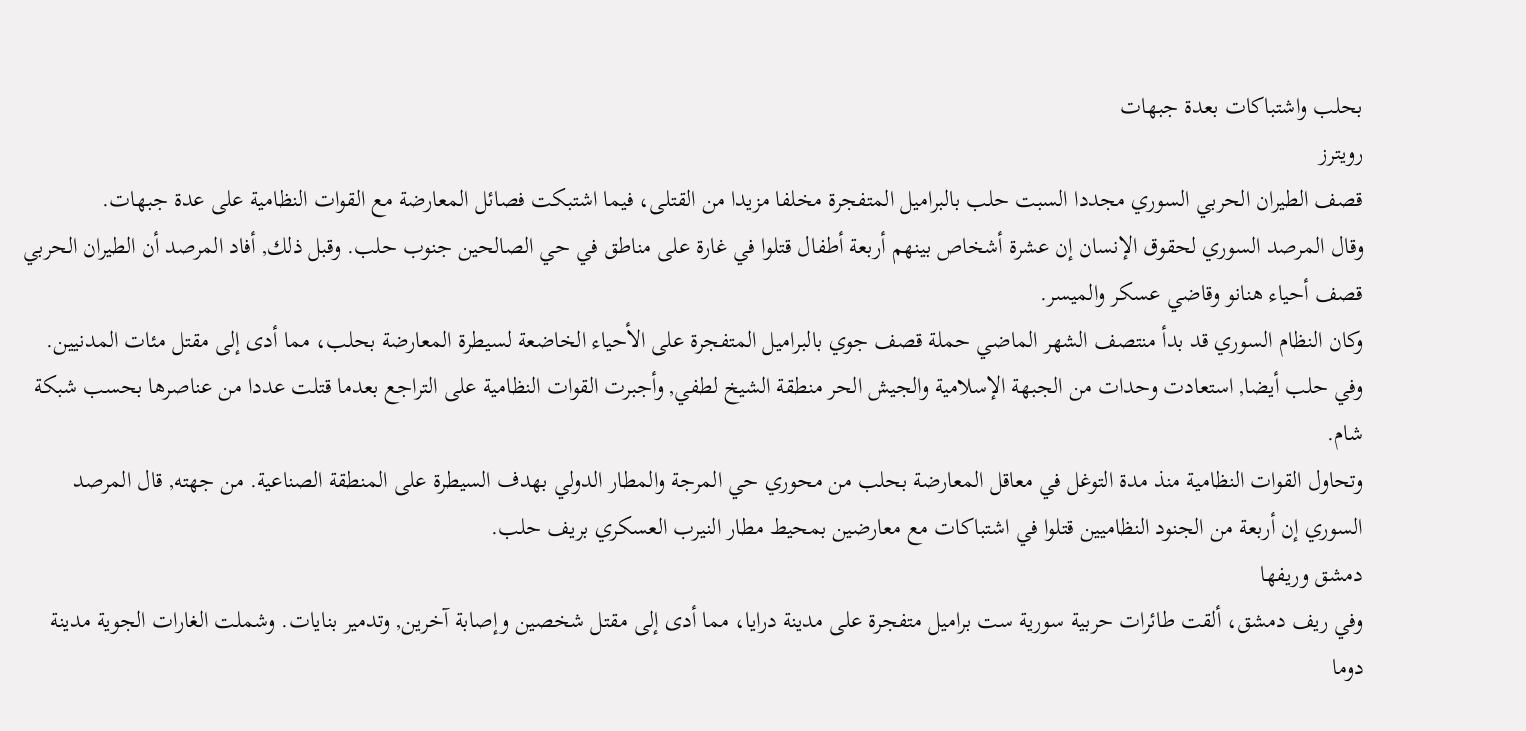بحلب واشتباكات بعدة جبهات
رويترز
قصف الطيران الحربي السوري مجددا السبت حلب بالبراميل المتفجرة مخلفا مزيدا من القتلى، فيما اشتبكت فصائل المعارضة مع القوات النظامية على عدة جبهات.
وقال المرصد السوري لحقوق الإنسان إن عشرة أشخاص بينهم أربعة أطفال قتلوا في غارة على مناطق في حي الصالحين جنوب حلب. وقبل ذلك, أفاد المرصد أن الطيران الحربي قصف أحياء هنانو وقاضي عسكر والميسر.
وكان النظام السوري قد بدأ منتصف الشهر الماضي حملة قصف جوي بالبراميل المتفجرة على الأحياء الخاضعة لسيطرة المعارضة بحلب، مما أدى إلى مقتل مئات المدنيين.
وفي حلب أيضا, استعادت وحدات من الجبهة الإسلامية والجيش الحر منطقة الشيخ لطفي, وأجبرت القوات النظامية على التراجع بعدما قتلت عددا من عناصرها بحسب شبكة شام.
وتحاول القوات النظامية منذ مدة التوغل في معاقل المعارضة بحلب من محوري حي المرجة والمطار الدولي بهدف السيطرة على المنطقة الصناعية. من جهته, قال المرصد السوري إن أربعة من الجنود النظاميين قتلوا في اشتباكات مع معارضين بمحيط مطار النيرب العسكري بريف حلب.
دمشق وريفها
وفي ريف دمشق، ألقت طائرات حربية سورية ست براميل متفجرة على مدينة درايا، مما أدى إلى مقتل شخصين وإصابة آخرين, وتدمير بنايات. وشملت الغارات الجوية مدينة دوما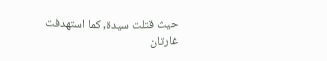حيث قتلت سيدة, كما استهدفت غارتان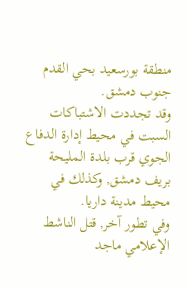منطقة بورسعيد بحي القدم جنوب دمشق.
وقد تجددت الاشتباكات السبت في محيط إدارة الدفاع الجوي قرب بلدة المليحة بريف دمشق, وكذلك في محيط مدينة داريا.
وفي تطور آخر, قتل الناشط الإعلامي ماجد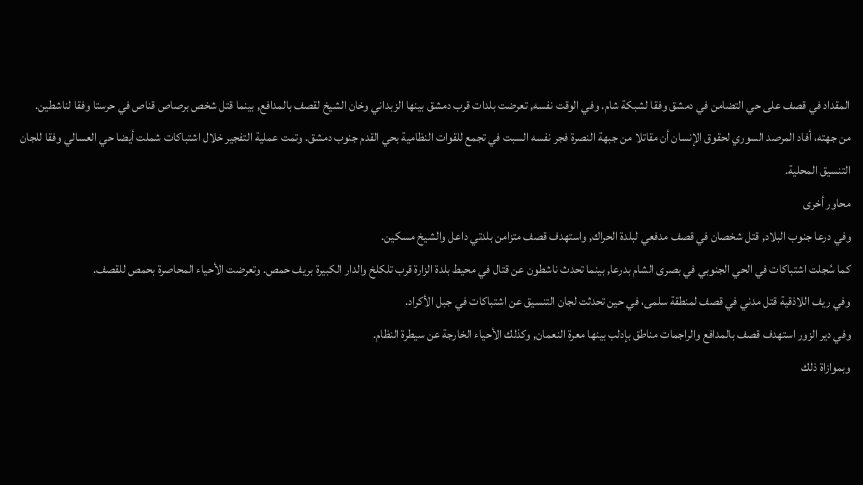المقداد في قصف على حي التضامن في دمشق وفقا لشبكة شام. وفي الوقت نفسه, تعرضت بلدات قرب دمشق بينها الزبداني وخان الشيخ لقصف بالمدافع, بينما قتل شخص برصاص قناص في حرستا وفقا لناشطين.
من جهته، أفاد المرصد السوري لحقوق الإنسان أن مقاتلا من جبهة النصرة فجر نفسه السبت في تجمع للقوات النظامية بحي القدم جنوب دمشق. وتمت عملية التفجير خلال اشتباكات شملت أيضا حي العسالي وفقا للجان التنسيق المحلية.
محاور أخرى
وفي درعا جنوب البلاد, قتل شخصان في قصف مدفعي لبلدة الحراك, واستهدف قصف متزامن بلدتي داعل والشيخ مسكين.
كما سُجلت اشتباكات في الحي الجنوبي في بصرى الشام بدرعا, بينما تحدث ناشطون عن قتال في محيط بلدة الزارة قرب تلكلخ والدار الكبيرة بريف حمص. وتعرضت الأحياء المحاصرة بحمص للقصف.
وفي ريف اللاذقية قتل مدني في قصف لمنطقة سلمى، في حين تحدثت لجان التنسيق عن اشتباكات في جبل الأكراد.
وفي دير الزور استهدف قصف بالمدافع والراجمات مناطق بإدلب بينها معرة النعمان, وكذلك الأحياء الخارجة عن سيطرة النظام.
وبموازاة ذلك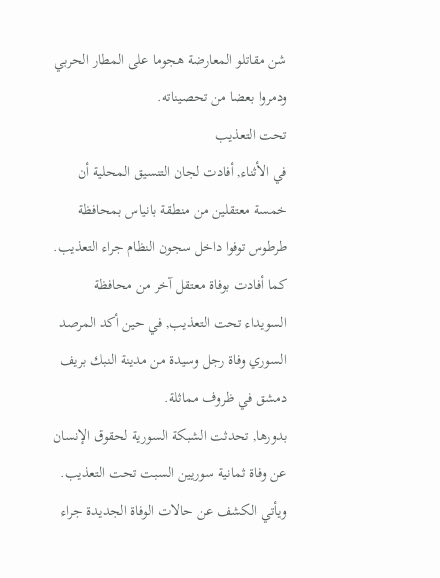شن مقاتلو المعارضة هجوما على المطار الحربي ودمروا بعضا من تحصيناته.
تحت التعذيب
في الأثناء, أفادت لجان التنسيق المحلية أن خمسة معتقلين من منطقة بانياس بمحافظة طرطوس توفوا داخل سجون النظام جراء التعذيب.
كما أفادت بوفاة معتقل آخر من محافظة السويداء تحت التعذيب, في حين أكد المرصد السوري وفاة رجل وسيدة من مدينة النبك بريف دمشق في ظروف مماثلة.
بدورها, تحدثت الشبكة السورية لحقوق الإنسان عن وفاة ثمانية سوريين السبت تحت التعذيب.
ويأتي الكشف عن حالات الوفاة الجديدة جراء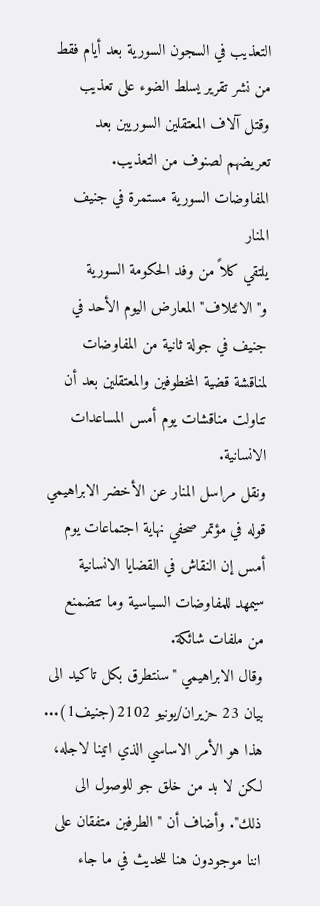التعذيب في السجون السورية بعد أيام فقط من نشر تقرير يسلط الضوء على تعذيب وقتل آلاف المعتقلين السوريين بعد تعريضهم لصنوف من التعذيب.
المفاوضات السورية مستمرة في جنيف
المنار
يلتقي كلاً من وفد الحكومة السورية و"الائتلاف" المعارض اليوم الأحد في جنيف في جولة ثانية من المفاوضات لمناقشة قضية المخطوفين والمعتقلين بعد أن تناولت مناقشات يوم أمس المساعدات الانسانية.
ونقل مراسل المنار عن الأخضر الابراهيمي قوله في مؤتمر صحفي نهاية اجتماعات يوم أمس إن النقاش في القضايا الانسانية سيمهد للمفاوضات السياسية وما تتضمنع من ملفات شائكة.
وقال الابراهيمي "سنتطرق بكل تاكيد الى بيان 23 حزيران/يونيو 2102(جنيف1)... هذا هو الأمر الاساسي الذي اتينا لاجله، لكن لا بد من خلق جو للوصول الى ذلك". وأضاف أن "الطرفين متفقان على اننا موجودون هنا للحديث في ما جاء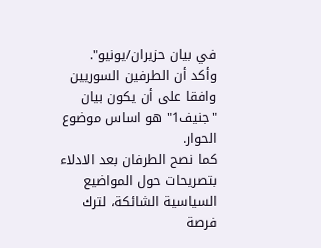في بيان حزيران/يونيو".
وأكد أن الطرفين السوريين وافقا على أن يكون بيان "جنيف1" هو اساس موضوع الحوار.
كما نصح الطرفان بعد الادلاء بتصريحات حول المواضيع السياسية الشائكة، لترك فرصة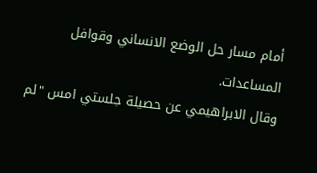أمام مسار حل الوضع الانساني وقوافل المساعدات.
وقال الابراهيمي عن حصيلة جلستي امس "لم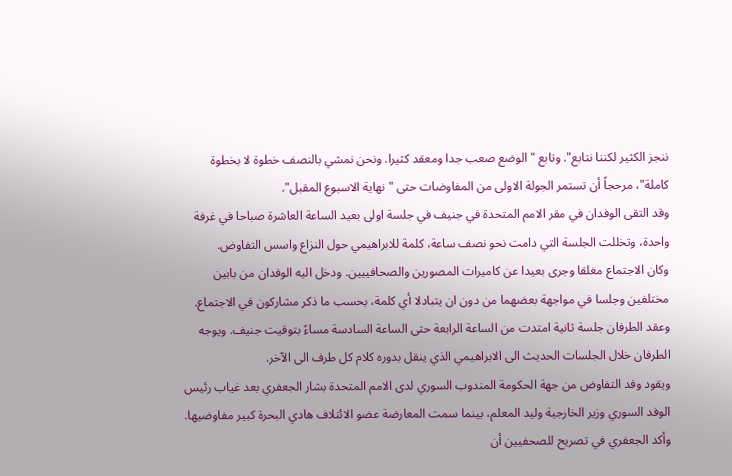ننجز الكثير لكننا نتابع". وتابع "الوضع صعب جدا ومعقد كثيرا. ونحن نمشي بالنصف خطوة لا بخطوة كاملة"، مرحجاً أن تستمر الجولة الاولى من المفاوضات حتى "نهاية الاسبوع المقبل".
وقد التقى الوفدان في مقر الامم المتحدة في جنيف في جلسة اولى بعيد الساعة العاشرة صباحا في غرفة واحدة، وتخللت الجلسة التي دامت نحو نصف ساعة، كلمة للابراهيمي حول النزاع واسس التفاوض.
وكان الاجتماع مغلقا وجرى بعيدا عن كاميرات المصورين والصحافييين. ودخل اليه الوفدان من بابين مختلفين وجلسا في مواجهة بعضهما من دون ان يتبادلا أي كلمة، بحسب ما ذكر مشاركون في الاجتماع.
وعقد الطرفان جلسة ثانية امتدت من الساعة الرابعة حتى الساعة السادسة مساءً بتوقيت جنيف. ويوجه الطرفان خلال الجلسات الحديث الى الابراهيمي الذي ينقل بدوره كلام كل طرف الى الآخر.
ويقود وفد التفاوض من جهة الحكومة المندوب السوري لدى الامم المتحدة بشار الجعفري بعد غياب رئيس الوفد السوري وزير الخارجية وليد المعلم، بينما سمت المعارضة عضو الائتلاف هادي البحرة كبير مفاوضيها.
وأكد الجعفري في تصريح للصحفيين أن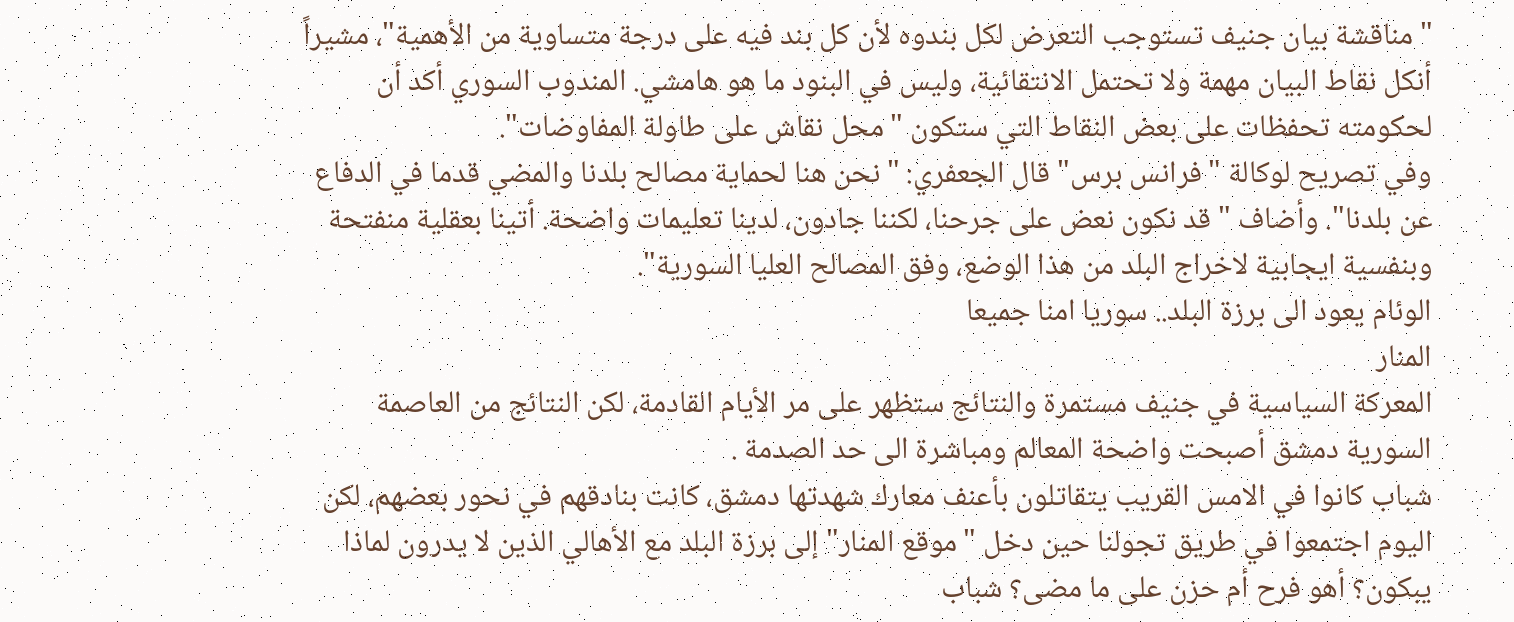"مناقشة بيان جنيف تستوجب التعرض لكل بندوه لأن كل بند فيه على درجة متساوية من الأهمية"، مشيراً أنكل نقاط البيان مهمة ولا تحتمل الانتقائية، وليس في البنود ما هو هامشي. المندوب السوري أكد أن لحكومته تحفظات على بعض النقاط التي ستكون "محل نقاش على طاولة المفاوضات".
وفي تصريح لوكالة "فرانس برس" قال الجعفري: "نحن هنا لحماية مصالح بلدنا والمضي قدما في الدفاع عن بلدنا". وأضاف "قد نكون نعض على جرحنا، لكننا جادون، لدينا تعليمات واضحة. أتينا بعقلية منفتحة وبنفسية ايجابية لاخراج البلد من هذا الوضع، وفق المصالح العليا السورية".
الوئام يعود الى برزة البلد.. سوريا امنا جميعا
المنار
المعركة السياسية في جنيف مستمرة والنتائج ستظهر على مر الأيام القادمة، لكن النتائج من العاصمة السورية دمشق أصبحت واضحة المعالم ومباشرة الى حد الصدمة .
شباب كانوا في الامس القريب يتقاتلون بأعنف معارك شهدتها دمشق، كانت بنادقهم في نحور بعضهم، لكن اليوم اجتمعوا في طريق تجولنا حين دخل "موقع المنار" إلى برزة البلد مع الأهالي الذين لا يدرون لماذا يبكون؟ أهو فرح أم حزن على ما مضى؟ شباب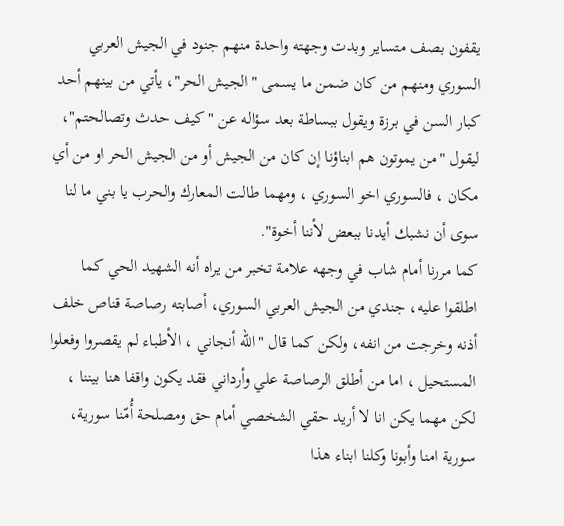يقفون بصف متساير وبدت وجهته واحدة منهم جنود في الجيش العربي السوري ومنهم من كان ضمن ما يسمى "الجيش الحر"، يأتي من بينهم أحد كبار السن في برزة ويقول ببساطة بعد سؤاله عن "كيف حدث وتصالحتم"، ليقول "من يموتون هم ابناؤنا إن كان من الجيش أو من الجيش الحر او من أي مكان ، فالسوري اخو السوري ، ومهما طالت المعارك والحرب يا بني ما لنا سوى أن نشبك أيدنا ببعض لأننا أخوة".
كما مررنا أمام شاب في وجهه علامة تخبر من يراه أنه الشهيد الحي كما اطلقوا عليه، جندي من الجيش العربي السوري، أصابته رصاصة قناص خلف أذنه وخرجت من انفه، ولكن كما قال "الله أنجاني ، الأطباء لم يقصروا وفعلوا المستحيل ، اما من أطلق الرصاصة علي وأرداني فقد يكون واقفا هنا بيننا ، لكن مهما يكن انا لا أريد حقي الشخصي أمام حق ومصلحة أُمّنا سورية، سورية امنا وأبونا وكلنا ابناء هذا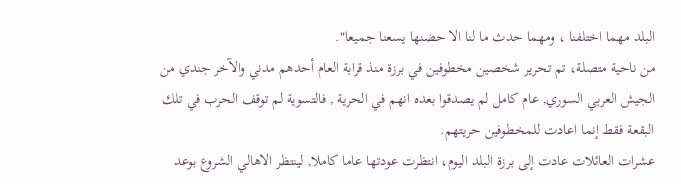البلد مهما اختلفنا ، ومهما حدث ما لنا الا حضنها يسعنا جميعا".
من ناحية متصلة، تم تحرير شخصين مخطوفين في برزة منذ قرابة العام أحدهم مدني والآخر جندي من الجيش العربي السوري, عام كامل لم يصدقوا بعده انهم في الحرية , فالتسوية لم توقف الحرب في تلك البقعة فقط إنما اعادت للمخطوفين حريتهم.
عشرات العائلات عادت إلى برزة البلد اليوم، انتظرت عودتها عاما كاملا, لينتظر الاهالي الشروع بوعد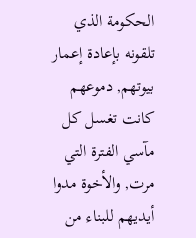الحكومة الذي تلقونه بإعادة إعمار بيوتهم, دموعهم كانت تغسل كل مآسي الفترة التي مرت, والأخوة مدوا أيديهم للبناء من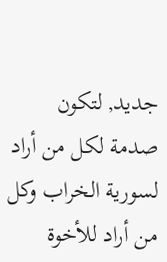جديد, لتكون صدمة لكل من أراد لسورية الخراب وكل من أراد للأخوة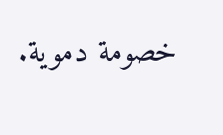خصومة دموية.